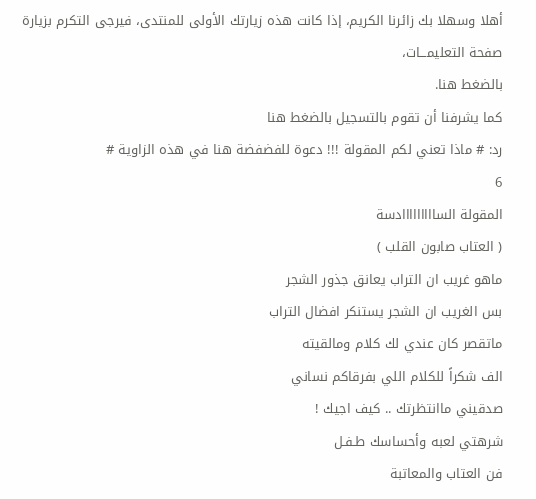أهلا وسهلا بك زائرنا الكريم، إذا كانت هذه زيارتك الأولى للمنتدى، فيرجى التكرم بزيارة صفحة التعليمـــات،
بالضغط هنا.
كما يشرفنا أن تقوم بالتسجيل بالضغط هنا
رد: # ماذا تعني لكم المقولة !!! دعوة للفضفضة هنا في هذه الزاوية #
6
المقولة السااااااااادسة
( العتاب صابون القلب )
ماهو غريب ان التراب يعانق جذور الشجر
بس الغريب ان الشجر يستنكر افضال التراب
ماتقصر كان عندي لك كلام ومالقيته
الف شكراً للكلام اللي بفرقاكم نساني
صدقيني ماانتظرتك .. كيف اجيك !
شرهتي لعبه وأحساسك طـفـل
فن العتاب والمعاتبة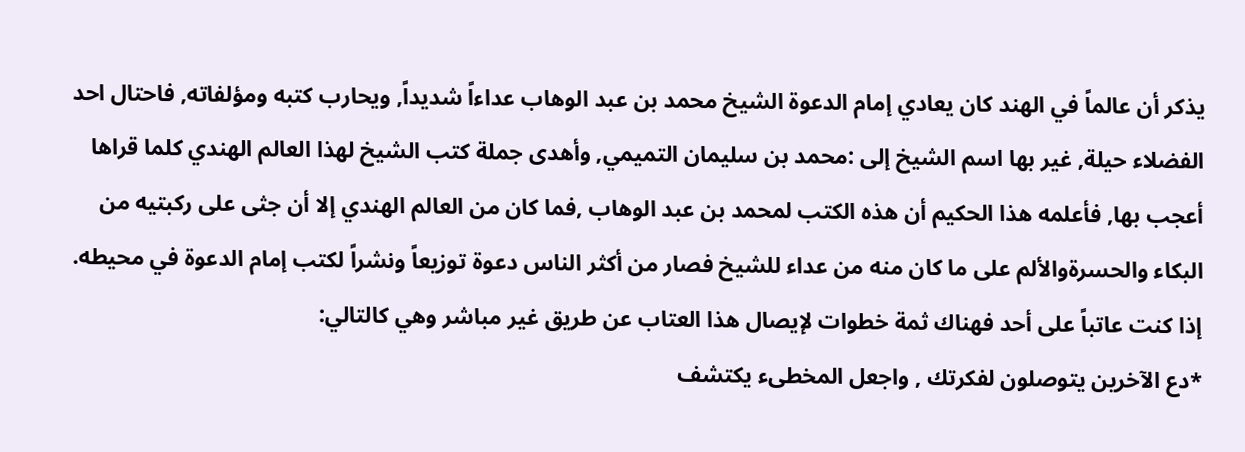يذكر أن عالماً في الهند كان يعادي إمام الدعوة الشيخ محمد بن عبد الوهاب عداءاً شديداً, ويحارب كتبه ومؤلفاته, فاحتال احد الفضلاء حيلة, غير بها اسم الشيخ إلى :محمد بن سليمان التميمي, وأهدى جملة كتب الشيخ لهذا العالم الهندي كلما قراها أعجب بها, فأعلمه هذا الحكيم أن هذه الكتب لمحمد بن عبد الوهاب ,فما كان من العالم الهندي إلا أن جثى على ركبتيه من البكاء والحسرةوالألم على ما كان منه من عداء للشيخ فصار من أكثر الناس دعوة توزيعاً ونشراً لكتب إمام الدعوة في محيطه.
إذا كنت عاتباً على أحد فهناك ثمة خطوات لإيصال هذا العتاب عن طريق غير مباشر وهي كالتالي:
*دع الآخرين يتوصلون لفكرتك , واجعل المخطىء يكتشف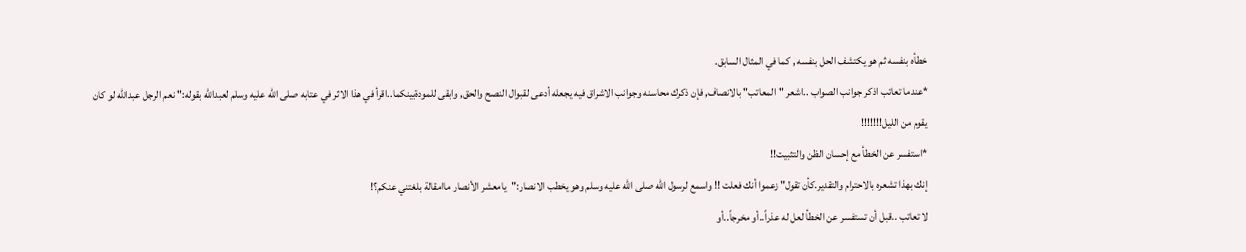خطأه بنفسه ثم هو يكتشف الحل بنفسه , كما في المثال السابق.
*عندما تعاتب اذكر جوانب الصواب ..اشعر "المعاتب" بالانصاف, فإن ذكرك محاسنه وجوانب الاشراق فيه يجعله أدعى لقبوال النصح والحق, وابقى للمودةبينكما..اقرأ في هذا الاثر في عتابه صلى الله عليه وسلم لعبدالله بقوله:" نعم الرجل عبدالله لو كان يقوم من الليل!!!!!!!
*استفسر عن الخطأ مع إحسان الظن والتثبيت!!
إنك بهذا تشعره بالاحترام والتقدير.كأن تقول" زعموا أنك فعلت !! واسمع لرسول الله صلى الله عليه وسلم وهو يخطب الانصار:"يامعشر الأنصار ماامقالة بلغتني عنكم؟!
لا تعاتب ..قبل أن تستفسر عن الخطأ لعل له عذراً..أو مخرجاً..أو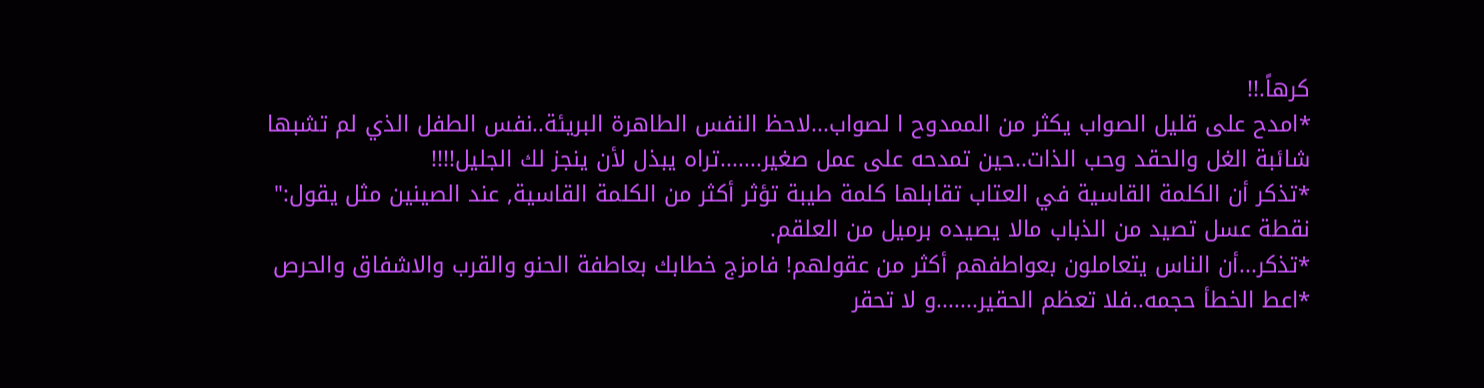كرهاً.!!
*امدح على قليل الصواب يكثر من الممدوح ا لصواب...لاحظ النفس الطاهرة البريئة..نفس الطفل الذي لم تشبها شائبة الغل والحقد وحب الذات..حين تمدحه على عمل صغير.......تراه يبذل لأن ينجز لك الجليل!!!!
*تذكر أن الكلمة القاسية في العتاب تقابلها كلمة طيبة تؤثر أكثر من الكلمة القاسية, عند الصينين مثل يقول:" نقطة عسل تصيد من الذباب مالا يصيده برميل من العلقم.
*تذكر...أن الناس يتعاملون بعواطفهم أكثر من عقولهم! فامزج خطابك بعاطفة الحنو والقرب والاشفاق والحرص
*اعط الخطأ حجمه..فلا تعظم الحقير.......و لا تحقر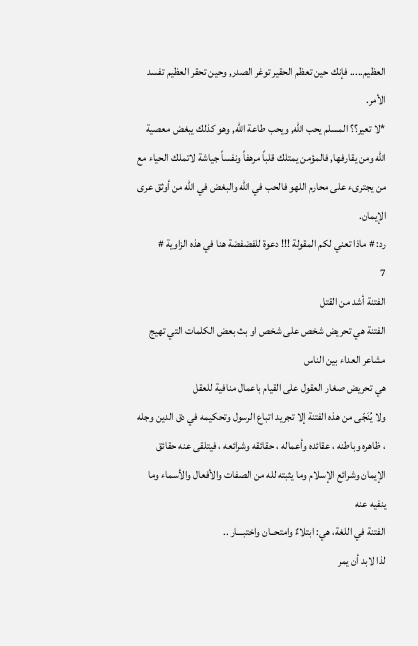العظيم..... فإنك حين تعظم الحقير توغر الصدر, وحين تحقر العظيم تفسد الأمر.
*لا تعير؟؟ المسلم يحب الله, ويحب طاعة الله, وهو كذلك يبغض معصية الله ومن يقارفها, فالمؤمن يمتلك قلباً مرهفاً ونفساً جياشة لاتملك الحياء مع من يجترىء على محارم اللهو فالحب في الله والبغض في الله من أوثق عرى الإيمان.
رد: # ماذا تعني لكم المقولة !!! دعوة للفضفضة هنا في هذه الزاوية #
7
الفتنة أشد من القتل
الفتنة هي تحريض شخص على شخص او بث بعض الكلمات التي تهيج مشاعر العداء بين الناس
هي تحريض صغار العقول على القيام باعمال منافية للعقل
ولا يُنَجّى من هذه الفتنة إلا تجريد اتباع الرسول وتحكيمه في دق الدين وجله ، ظاهره وباطنه ، عقائده وأعماله ، حقائقه وشرائعه ، فيتلقى عنه حقائق الإيمان وشرائع الإسلام وما يثبته لله من الصفات والأفعال والأسماء وما ينفيه عنه
الفتنة في اللغة، هي: ابتلاءٌ وامتحــان واختبـــار ..
لذا لابد أن يمر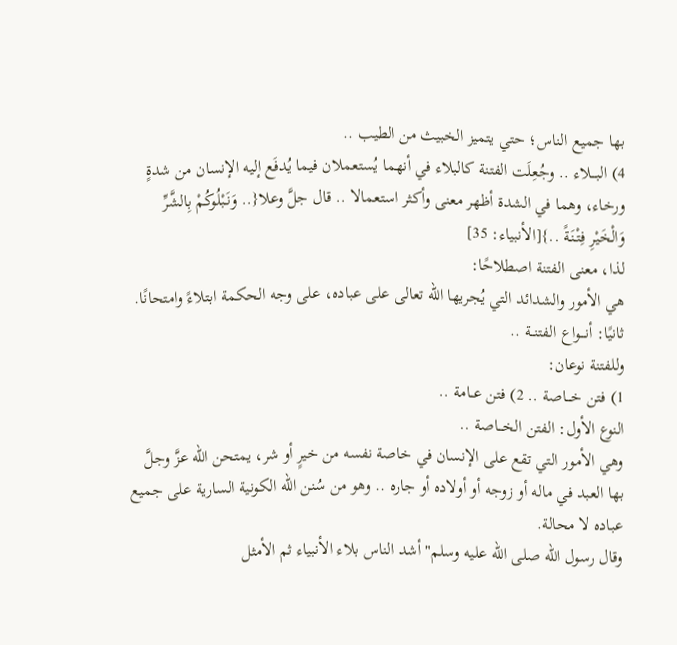بها جميع الناس؛ حتي يتميز الخبيث من الطيب ..
4) البـــلاء .. وجُعِلَت الفتنة كالبلاء في أنهما يُستعملان فيما يُدفَع إليه الإنسان من شدةٍ ورخاء، وهما في الشدة أظهر معنى وأكثر استعمالا .. قال جلَّ وعلا{.. وَنَبْلُوكُمْ بِالشَّرِّ وَالْخَيْرِ فِتْنَةً ..}[الأنبياء: 35]
لذا، معنى الفتنة اصطلاحًا:
هي الأمور والشدائد التي يُجريها الله تعالى على عباده، على وجه الحكمة ابتلاءً وامتحانًا.
ثانيًا: أنـــواع الفتنــة ..
وللفتنة نوعان:
1) فتن خـــاصة .. 2) فتن عــامة ..
النوع الأول: الفتن الخـــاصة ..
وهي الأمور التي تقع على الإنسان في خاصة نفسه من خيرٍ أو شر، يمتحن الله عزَّ وجلَّ بها العبد في ماله أو زوجه أو أولاده أو جاره .. وهو من سُنن الله الكونية السارية على جميع عباده لا محالة.
وقال رسول الله صلى الله عليه وسلم" أشد الناس بلاء الأنبياء ثم الأمثل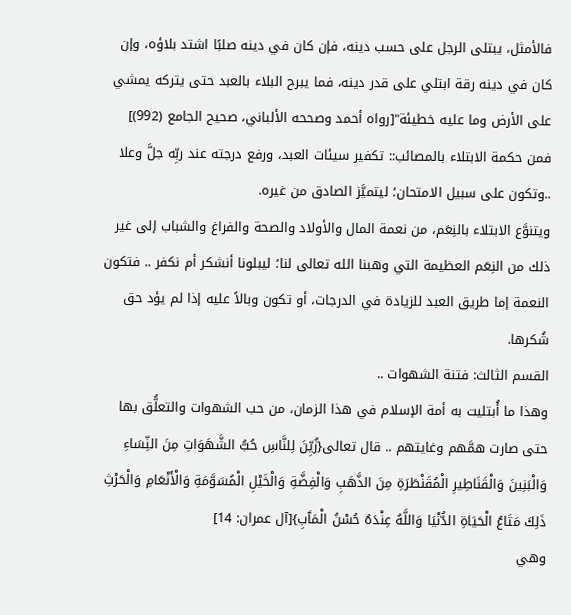فالأمثل، يبتلى الرجل على حسب دينه، فإن كان في دينه صلبًا اشتد بلاؤه، وإن كان في دينه رقة ابتلي على قدر دينه، فما يبرح البلاء بالعبد حتى يتركه يمشي على الأرض وما عليه خطيئة"[رواه أحمد وصححه الألباني، صحيح الجامع (992)]
فمن حكمة الابتلاء بالمصائب:: تكفير سيئات العبد، ورفع درجته عند ربِّه جلَّ وعلا ..وتكون على سبيل الامتحان؛ ليتميَّز الصادق من غيره.
ويتنوَّع الابتلاء بالنِعَم، من نعمة المال والأولاد والصحة والفراغ والشباب إلى غير ذلك من النِعَم العظيمة التي وهبنا الله تعالى لنا؛ ليبلونا أنشكر أم نكفر .. فتكون النعمة إما طريق العبد للزيادة في الدرجات، أو تكون وبالاً عليه إذا لم يؤد حق شُكرها.
القسم الثالث: فتنة الشهوات ..
وهذا ما أُبتليت به أمة الإسلام في هذا الزمان، من حب الشهوات والتعلُّق بها حتى صارت همَّهم وغايتهم .. قال تعالى{زُيِّنَ لِلنَّاسِ حُبُّ الشَّهَوَاتِ مِنَ النِّسَاءِ وَالْبَنِينَ وَالْقَنَاطِيرِ الْمُقَنْطَرَةِ مِنَ الذَّهَبِ وَالْفِضَّةِ وَالْخَيْلِ الْمُسَوَّمَةِ وَالْأَنْعَامِ وَالْحَرْثِ ذَلِكَ مَتَاعُ الْحَيَاةِ الدُّنْيَا وَاللَّهُ عِنْدَهُ حُسْنُ الْمَآَبِ}[آل عمران: 14]
وهي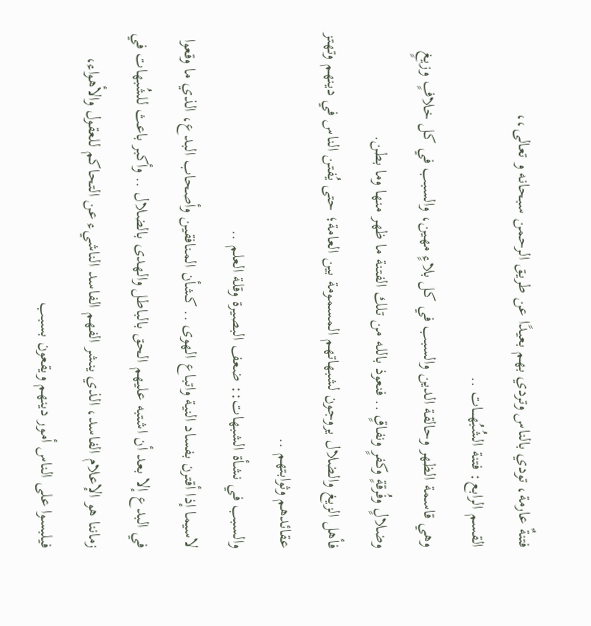فتنةٌ عارمة، تودي بالناس وتردي بهم بعيدًا عن طريق الرحمن سبحانه و تعالى،،
القسم الرابع: فتنة الشُبُهـــات ..
وهي قاسمة الظهر وحالقة الدين والسبب في كل بلاءٍ مهين، والسبب في كل خلافٍ وزيغٍ وضلالٍ وفُرقةٍ وكفرٍ ونفاقٍ .. فنعوذ بالله من تلك الفتنة ما ظهر منها وما بطن.
فأهل الزيغ والضلال يروجون لشبهاتهم المسمومة بين العامة؛ حتى يُفتن الناس في دينهم وتهتز عقائدهم وثوابتهم ..
والسبب في نشأة الشبهات:: ضعف البصيرة وقلة العلم ..
لاسيما إذا أقترن بفساد النية واتباع الهوى .. كشأن المنافقين وأصحاب البدع، الذي ما وقعوا في البدع إلا بعد أن اشتبه عليهم الحق بالباطل والهدى بالضلال .. وأكبر باعث للشُبهات في زماننا هو الإعلام الفاسد، الذي ينشر الفهم الفاسد الناشيء عن التحاكم للعقول والأهواء، فيلبسوا على الناس أمور دينهم ويقعون بسبب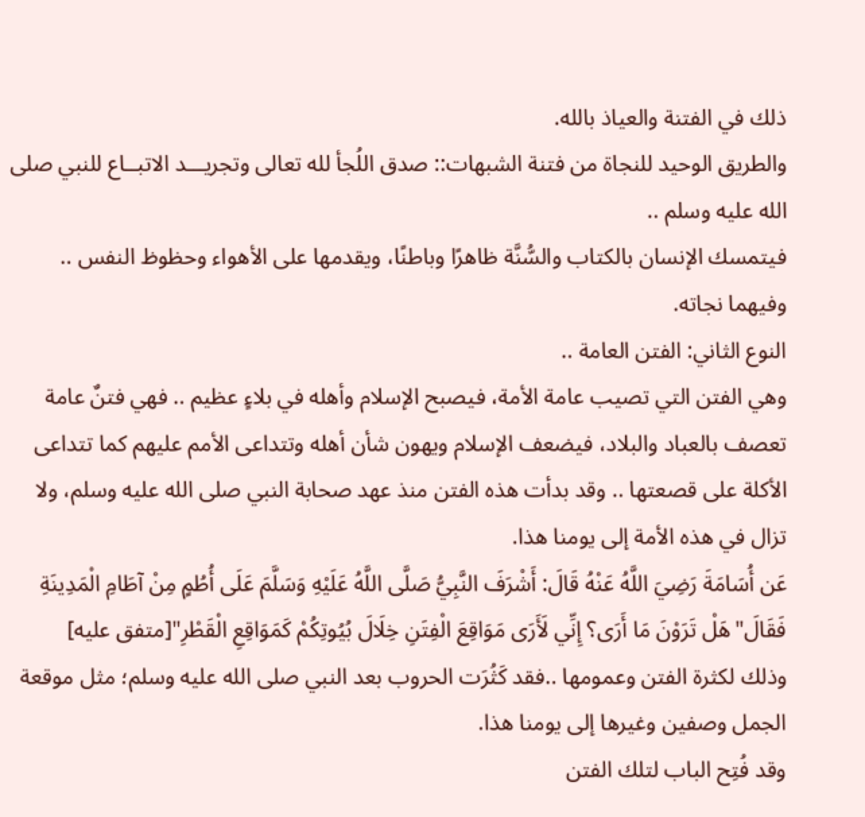ذلك في الفتنة والعياذ بالله.
والطريق الوحيد للنجاة من فتنة الشبهات:: صدق اللُجأ لله تعالى وتجريـــد الاتبــاع للنبي صلى الله عليه وسلم ..
فيتمسك الإنسان بالكتاب والسُّنَّة ظاهرًا وباطنًا، ويقدمها على الأهواء وحظوظ النفس .. وفيهما نجاته.
النوع الثاني: الفتن العامة ..
وهي الفتن التي تصيب عامة الأمة، فيصبح الإسلام وأهله في بلاءٍ عظيم .. فهي فتنٌ عامة تعصف بالعباد والبلاد، فيضعف الإسلام ويهون شأن أهله وتتداعى الأمم عليهم كما تتداعى الأكلة على قصعتها .. وقد بدأت هذه الفتن منذ عهد صحابة النبي صلى الله عليه وسلم، ولا تزال في هذه الأمة إلى يومنا هذا.
عَن أُسَامَةَ رَضِيَ اللَّهُ عَنْهُ قَالَ: أَشْرَفَ النَّبِيُّ صَلَّى اللَّهُ عَلَيْهِ وَسَلَّمَ عَلَى أُطُمٍ مِنْ آطَامِ الْمَدِينَةِ فَقَالَ"هَلْ تَرَوْنَ مَا أَرَى؟ إِنِّي لَأَرَى مَوَاقِعَ الْفِتَنِ خِلَالَ بُيُوتِكُمْ كَمَوَاقِعِ الْقَطْرِ"[متفق عليه]
وذلك لكثرة الفتن وعمومها ..فقد كَثُرَت الحروب بعد النبي صلى الله عليه وسلم؛ مثل موقعة الجمل وصفين وغيرها إلى يومنا هذا.
وقد فُتِح الباب لتلك الفتن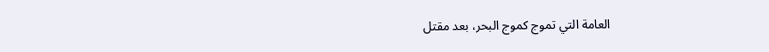العامة التي تموج كموج البحر، بعد مقتل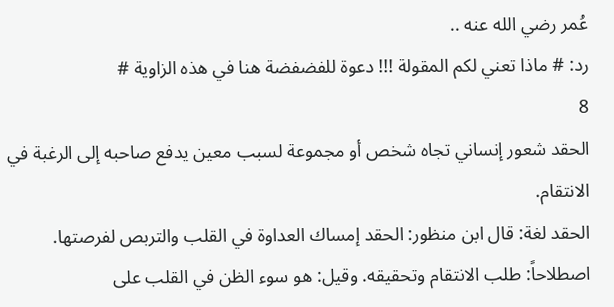عُمر رضي الله عنه ..
رد: # ماذا تعني لكم المقولة !!! دعوة للفضفضة هنا في هذه الزاوية #
8
الحقد شعور إنساني تجاه شخص أو مجموعة لسبب معين يدفع صاحبه إلى الرغبة في الانتقام.
الحقد لغة: قال ابن منظور: الحقد إمساك العداوة في القلب والتربص لفرصتها. اصطلاحاً: طلب الانتقام وتحقيقه. وقيل: هو سوء الظن في القلب على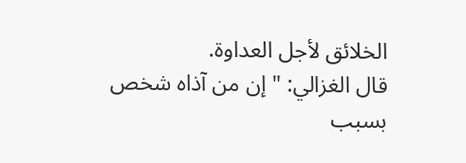الخلائق لأجل العداوة.
قال الغزالي: "إن من آذاه شخص بسبب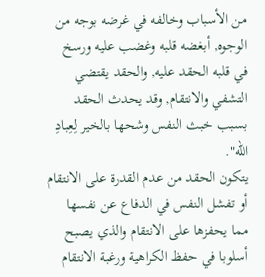من الأسباب وخالفه في غرضه بوجه من الوجوه, أبغضه قلبه وغضب عليه ورسخ في قلبه الحقد عليه, والحقد يقتضي التشفي والانتقام, وقد يحدث الحقد بسبب خبث النفس وشحها بالخير لِعِبادِ الله".
يتكون الحقد من عدم القدرة على الانتقام أو تفشل النفس في الدفاع عن نفسها مما يحفزها على الانتقام والذي يصبح أسلوبا في حفظ الكراهية ورغبة الانتقام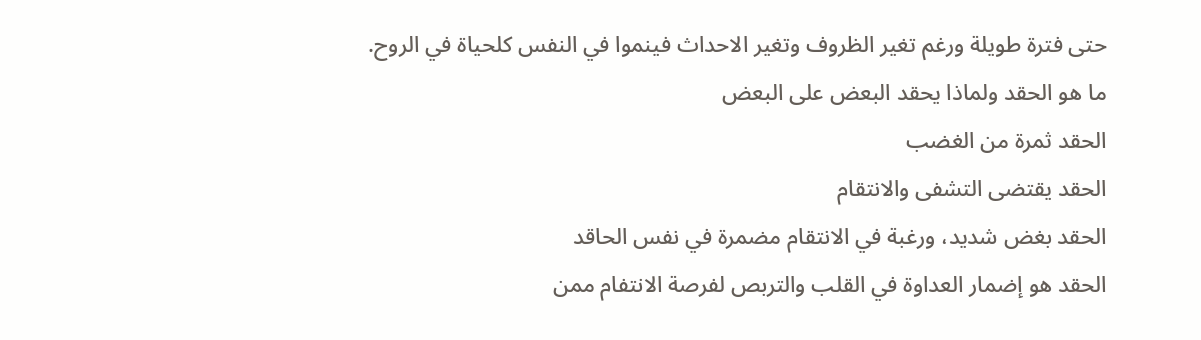حتى فترة طويلة ورغم تغير الظروف وتغير الاحداث فينموا في النفس كلحياة في الروح.
ما هو الحقد ولماذا يحقد البعض على البعض
الحقد ثمرة من الغضب
الحقد يقتضى التشفى والانتقام
الحقد بغض شديد، ورغبة في الانتقام مضمرة في نفس الحاقد
الحقد هو إضمار العداوة في القلب والتربص لفرصة الانتفام ممن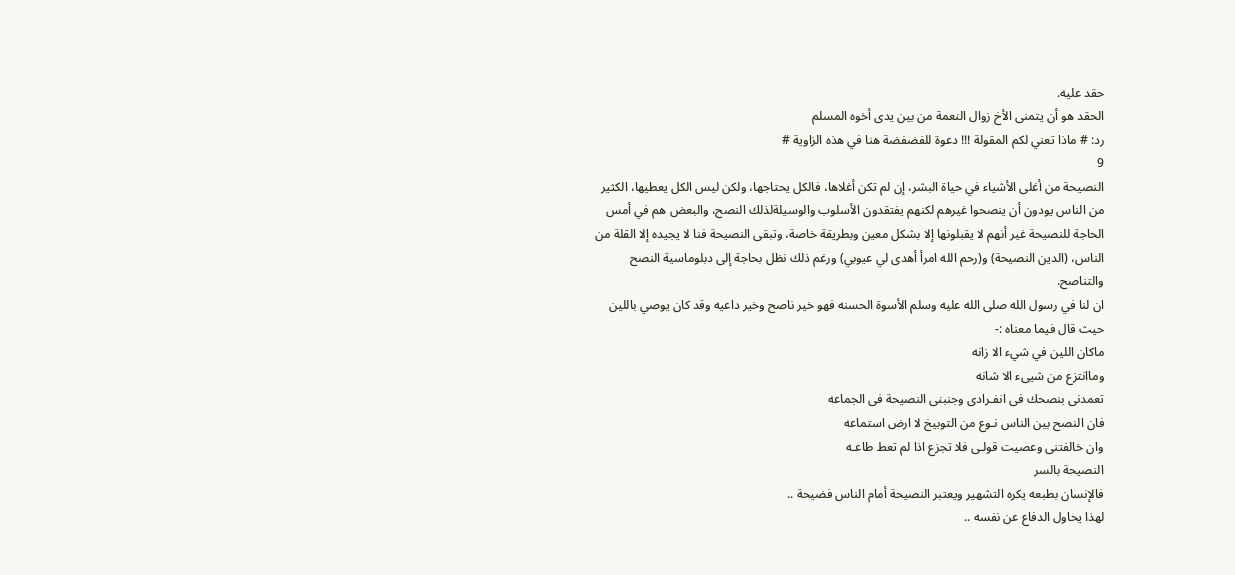حقد عليه.
الحقد هو أن يتمنى الأخ زوال النعمة من بين يدى أخوه المسلم
رد: # ماذا تعني لكم المقولة !!! دعوة للفضفضة هنا في هذه الزاوية #
9
النصيحة من أغلى الأشياء في حياة البشر، إن لم تكن أغلاها، فالكل يحتاجها، ولكن ليس الكل يعطيها، الكثير من الناس يودون أن ينصحوا غيرهم لكنهم يفتقدون الأسلوب والوسيلةلذلك النصح، والبعض هم في أمس الحاجة للنصيحة غير أنهم لا يقبلونها إلا بشكل معين وبطريقة خاصة، وتبقى النصيحة فنا لا يجيده إلا القلة من الناس، (الدين النصيحة) و(رحم الله امرأ أهدى لي عيوبي) ورغم ذلك نظل بحاجة إلى دبلوماسية النصح والتناصح.
ان لنا في رسول الله صلى الله عليه وسلم الأسوة الحسنه فهو خير ناصح وخير داعيه وقد كان يوصي باللين حيث قال فيما معناه :-
ماكان اللين في شيء الا زانه
وماانتزع من شيىء الا شانه
تعمدنى بنصحك فى انفـرادى وجنبنى النصيحة فى الجماعه
فان النصح بين الناس نـوع من التوبيخ لا ارض استماعه
وان خالفتنى وعصيت قولـى فلا تجزع اذا لم تعط طاعـه
النصيحة بالسر
فالإنسان بطبعه يكره التشهير ويعتبر النصيحة أمام الناس فضيحة ..
لهذا يحاول الدفاع عن نفسه ..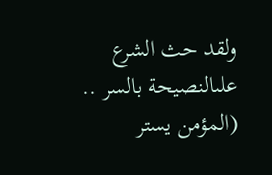ولقد حث الشرع علىالنصيحة بالسر ..
(المؤمن يستر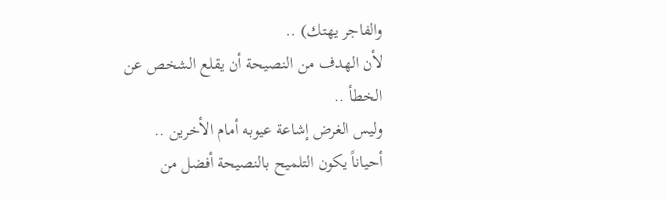والفاجر يهتك) ..
لأن الهدف من النصيحة أن يقلع الشخص عن الخطأ ..
وليس الغرض إشاعة عيوبه أمام الأخرين ..
أحياناً يكون التلميح بالنصيحة أفضل من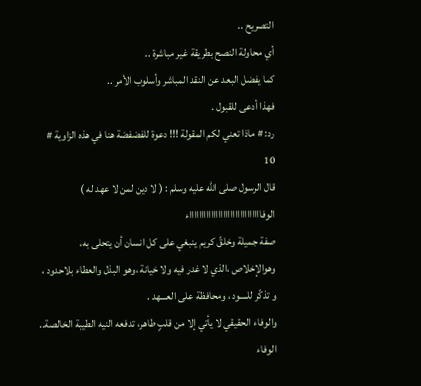التصريح ..
أي محاولة النصح بطريقة غير مباشرة ..
كما يفضل البعد عن النقد المباشر وأسلوب الأمر ..
فهذا أدعى للقبول .
رد: # ماذا تعني لكم المقولة !!! دعوة للفضفضة هنا في هذه الزاوية #
10
قال الرسول صلى الله عليه وسلم : ( لا دين لمن لا عهد له )
الوفااااااااااااااااااااااااااااااء
صفة جميلة وخلقً كريم ينبغي على كل انسان أن يتحلى به،
وهوالإخلاص ،الذي لا غدر فيه ولا خيانة ،وهو البذل والعطاء بلاحدود ،
و تذكّر للــــود ، ومحافظة على العـــهد .
والوفاء الحقيقي لا يأتي إلا من قلبٍ طاهر، تدفعه النيه الطيبة الخالصة..
الوفاء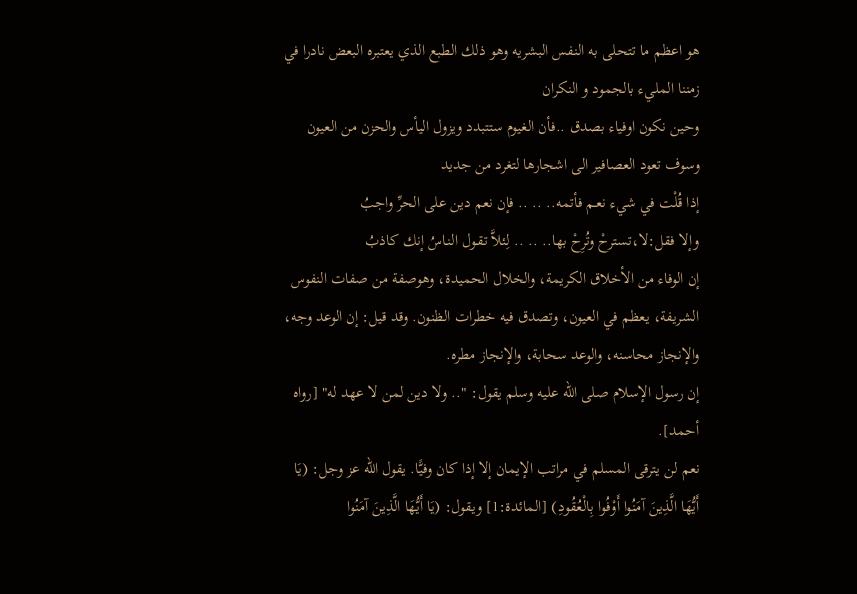هو اعظم ما تتحلى به النفس البشريه وهو ذلك الطبع الذي يعتبره البعض نادرا في زمننا المليء بالجمود و النكران
وحين نكون اوفياء بصدق ..فأن الغيوم ستتبدد ويزول اليأس والحزن من العيون وسوف تعود العصافير الى اشجارها لتغرد من جديد
إذا قُلْت في شيء نعـم فأتمه.. .. .. فإن نعم دين على الحرِّ واجبُ
وإلا فقل:لا،تسترحْ وتُرِحْ بها.. .. .. لِئلاَّ تقـول النـاسُ إنك كاذبُ
إن الوفاء من الأخلاق الكريمة، والخلال الحميدة، وهوصفة من صفات النفوس الشريفة، يعظم في العيون، وتصدق فيه خطرات الظنون. وقد قيل: إن الوعد وجه، والإنجاز محاسنه، والوعد سحابة، والإنجاز مطره.
إن رسول الإسلام صلى الله عليه وسلم يقول: ".. ولا دين لمن لا عهد له" [رواه أحمد].
نعم لن يترقى المسلم في مراتب الإيمان إلا إذا كان وفيًّا. يقول الله عز وجل: (يَا أَيُّهَا الَّذِينَ آمَنُوا أَوْفُوا بِالْعُقُودِ) [المائدة:1] ويقول: (يَا أَيُّهَا الَّذِينَ آمَنُوا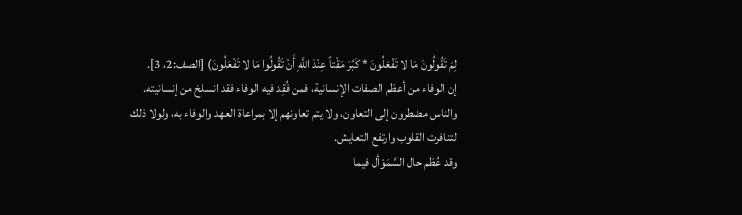لِمَ تَقُولُونَ مَا لا تَفْعَلُونَ * كَبُرَ مَقْتاً عِنْدَ اللَّهِ أَنْ تَقُولُوا مَا لا تَفْعَلُونَ) [الصف:2، 3].
إن الوفاء من أعظم الصفات الإنسانية، فمن فُقِد فيه الوفاء فقد انسلخ من إنسانيته.
والناس مضطرون إلى التعاون، ولا يتم تعاونهم إلا بمراعاة العهد والوفاء به، ولولا ذلك لتنافرت القلوب وارتفع التعايش.
وقد عُظم حال السَّمَوْأل فيما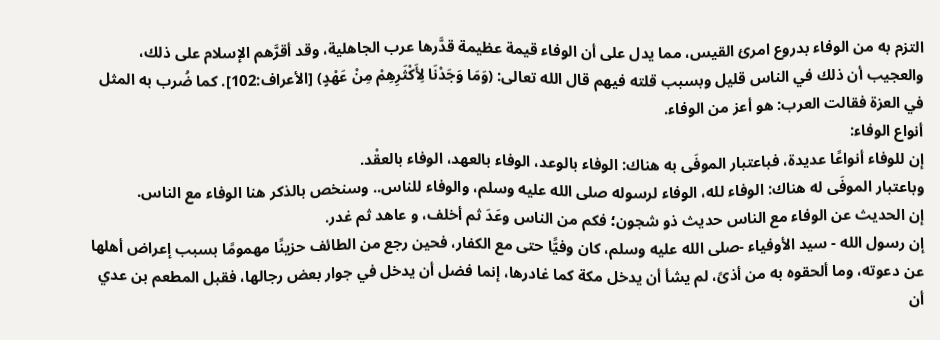التزم به من الوفاء بدروع امرئ القيس، مما يدل على أن الوفاء قيمة عظيمة قدَّرها عرب الجاهلية، وقد أقرَّهم الإسلام على ذلك، والعجيب أن ذلك في الناس قليل وبسبب قلته فيهم قال الله تعالى: (وَمَا وَجَدْنَا لِأَكْثَرِهِمْ مِنْ عَهْدٍ) [الأعراف:102]. كما ضُرب به المثل في العزة فقالت العرب: هو أعز من الوفاء.
أنواع الوفاء:
إن للوفاء أنواعًا عديدة، فباعتبار الموفَى به هناك: الوفاء بالوعد، الوفاء بالعهد، الوفاء بالعقْد.
وباعتبار الموفَى له هناك: الوفاء لله، الوفاء لرسوله صلى الله عليه وسلم، والوفاء للناس.. وسنخص بالذكر هنا الوفاء مع الناس.
إن الحديث عن الوفاء مع الناس حديث ذو شجون؛ فكم من الناس وعَدَ ثم أخلف، و عاهد ثم غدر.
إن رسول الله - سيد الأوفياء -صلى الله عليه وسلم، كان وفيًّا حتى مع الكفار، فحين رجع من الطائف حزينًا مهمومًا بسبب إعراض أهلها عن دعوته، وما ألحقوه به من أذىً، لم يشأ أن يدخل مكة كما غادرها، إنما فضل أن يدخل في جوار بعض رجالها، فقبل المطعم بن عدي أن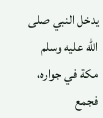يدخل النبي صلى الله عليه وسلم مكة في جواره، فجمع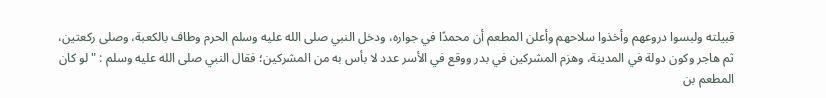قبيلته ولبسوا دروعهم وأخذوا سلاحهم وأعلن المطعم أن محمدًا في جواره، ودخل النبي صلى الله عليه وسلم الحرم وطاف بالكعبة، وصلى ركعتين، ثم هاجر وكون دولة في المدينة، وهزم المشركين في بدر ووقع في الأسر عدد لا بأس به من المشركين؛ فقال النبي صلى الله عليه وسلم : "لو كان المطعم بن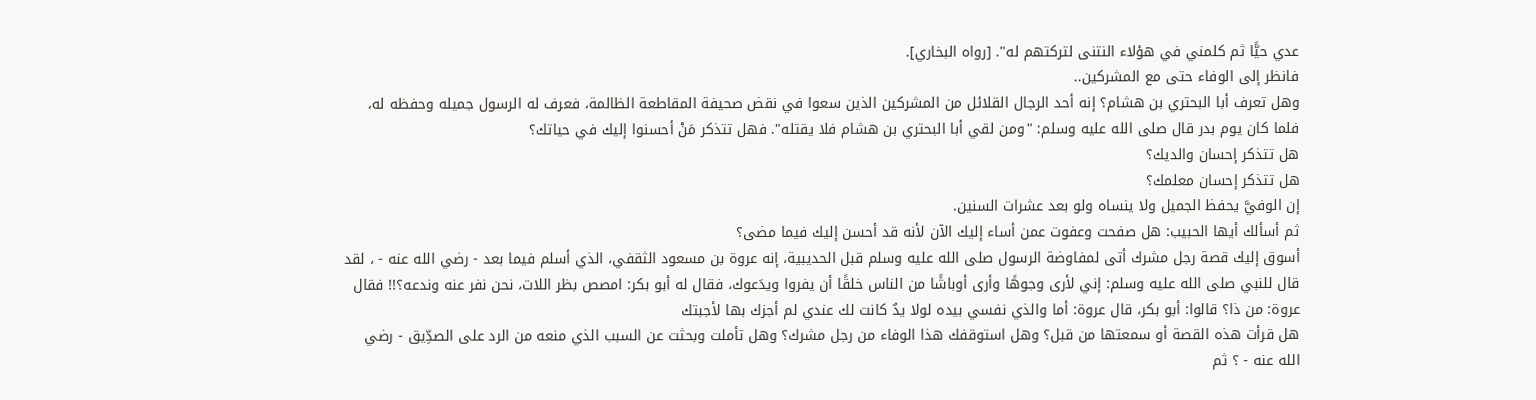عدي حيًّا ثم كلمني في هؤلاء النتنى لتركتهم له". [رواه البخاري].
فانظر إلى الوفاء حتى مع المشركين..
وهل تعرف أبا البحتري بن هشام؟ إنه أحد الرجال القلائل من المشركين الذين سعوا في نقض صحيفة المقاطعة الظالمة، فعرف له الرسول جميله وحفظه له، فلما كان يوم بدر قال صلى الله عليه وسلم: "ومن لقي أبا البحتري بن هشام فلا يقتله". فهل تتذكر مَنْ أحسنوا إليك في حياتك؟
هل تتذكر إحسان والديك؟
هل تتذكر إحسان معلمك؟
إن الوفيَّ يحفظ الجميل ولا ينساه ولو بعد عشرات السنين.
ثم أسألك أيها الحبيب: هل صفحت وعفوت عمن أساء إليك الآن لأنه قد أحسن إليك فيما مضى؟
أسوق إليك قصة رجل مشرك أتى لمفاوضة الرسول صلى الله عليه وسلم قبل الحديبية، إنه عروة بن مسعود الثقفي، الذي أسلم فيما بعد - رضي الله عنه - ، لقد قال للنبي صلى الله عليه وسلم: إني لأرى وجوهًا وأرى أوباشًا من الناس خلقًا أن يفروا ويدَعوك، فقال له أبو بكر: امصص بظر اللات، نحن نفر عنه وندعه؟!! فقال عروة: من ذا؟ قالوا: أبو بكر، قال عروة: أما والذي نفسي بيده لولا يدٌ كانت لك عندي لم أجزك بها لأجبتك
هل قرأت هذه القصة أو سمعتها من قبل؟ وهل استوقفك هذا الوفاء من رجل مشرك؟ وهل تأملت وبحثت عن السبب الذي منعه من الرد على الصدِّيق - رضي الله عنه - ؟ ثم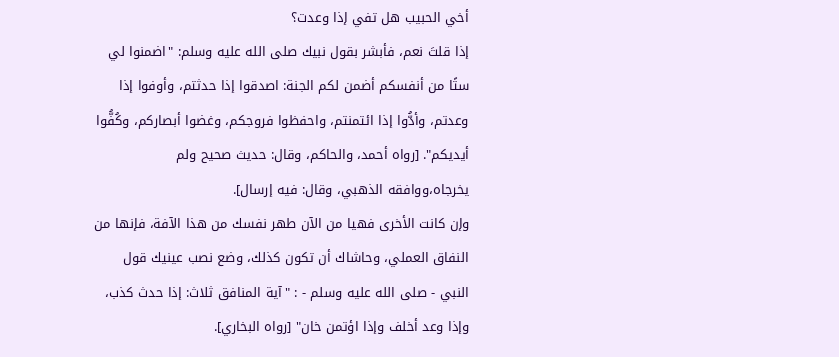أخي الحبيب هل تفي إذا وعدت؟
إذا قلتَ نعم، فأبشر بقول نبيك صلى الله عليه وسلم: "اضمنوا لي ستًا من أنفسكم أضمن لكم الجنة: اصدقوا إذا حدثتم، وأوفوا إذا وعدتم، وأدُّوا إذا ائتمنتم، واحفظوا فروجكم، وغضوا أبصاركم، وكُفُّوا أيديكم". [رواه أحمد، والحاكم، وقال: حديث صحيح ولم يخرجاه،ووافقه الذهبي، وقال: فيه إرسال].
وإن كانت الأخرى فهيا من الآن طهر نفسك من هذا الآفة، فإنها من النفاق العملي، وحاشاك أن تكون كذلك، وضع نصب عينيك قول النبي - صلى الله عليه وسلم - : "آية المنافق ثلاث: إذا حدث كذب، وإذا وعد أخلف وإذا اؤتمن خان" [رواه البخاري].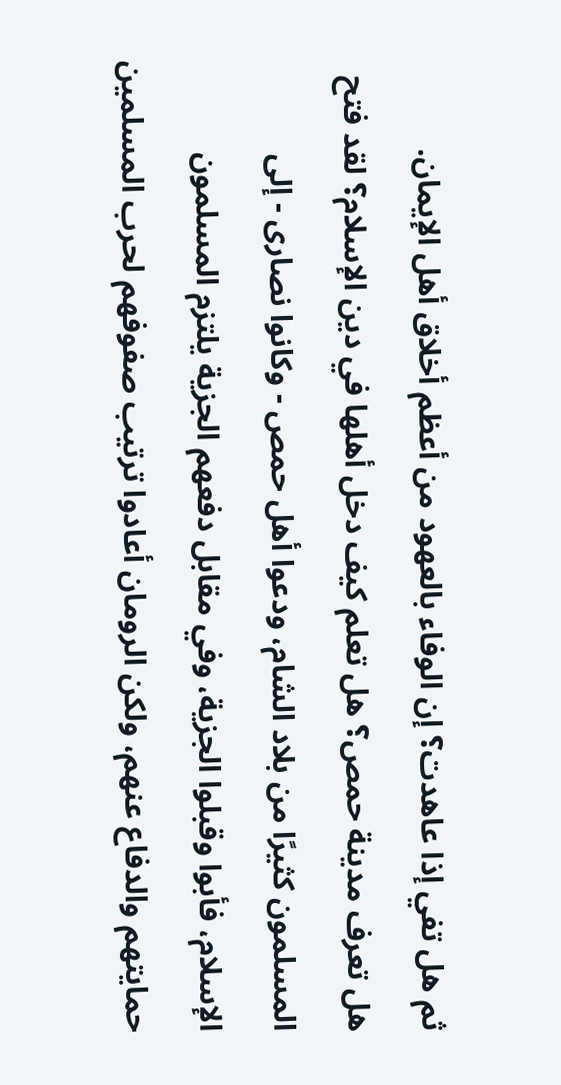ثم هل تفي إذا عاهدت؟ إن الوفاء بالعهود من أعظم أخلاق أهل الإيمان.
هل تعرف مدينة حمص؟ هل تعلم كيف دخل أهلها في دين الإسلام؟ لقد فتح المسلمون كثيرًا من بلاد الشام، ودعوا أهل حمص - وكانوا نصارى - إلى الإسلام، فأبوا وقبلوا الجزية، وفي مقابل دفعهم الجزية يلتزم المسلمون حمايتهم والدفاع عنهم، ولكن الرومان أعادوا ترتيب صفوفهم لحرب المسلمين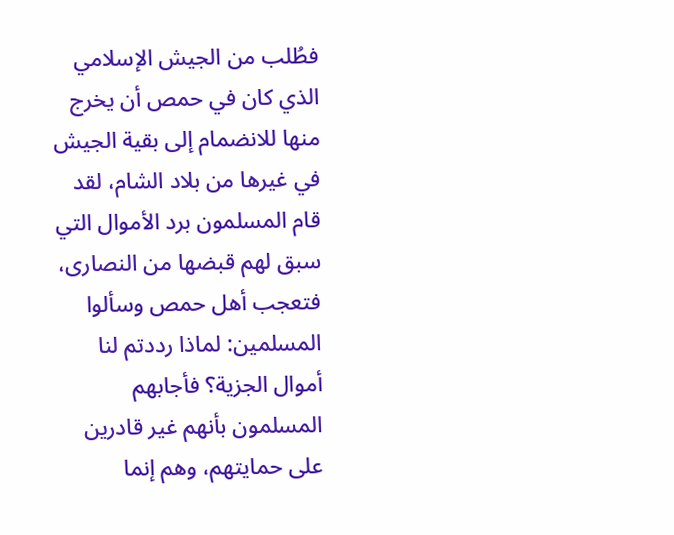فطُلب من الجيش الإسلامي الذي كان في حمص أن يخرج منها للانضمام إلى بقية الجيش في غيرها من بلاد الشام، لقد قام المسلمون برد الأموال التي سبق لهم قبضها من النصارى، فتعجب أهل حمص وسألوا المسلمين: لماذا رددتم لنا أموال الجزية؟ فأجابهم المسلمون بأنهم غير قادرين على حمايتهم، وهم إنما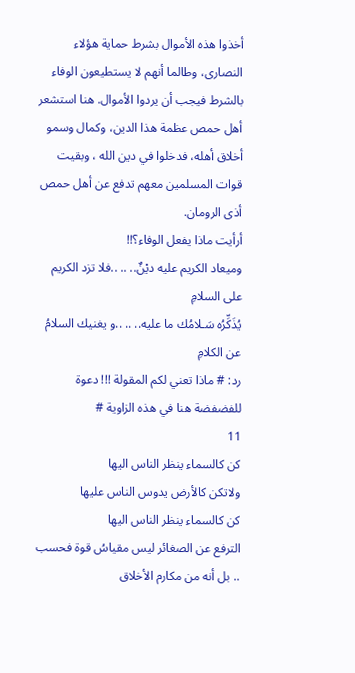أخذوا هذه الأموال بشرط حماية هؤلاء النصارى، وطالما أنهم لا يستطيعون الوفاء بالشرط فيجب أن يردوا الأموال. هنا استشعر أهل حمص عظمة هذا الدين، وكمال وسمو أخلاق أهله، فدخلوا في دين الله ، وبقيت قوات المسلمين معهم تدفع عن أهل حمص أذى الرومان.
أرأيت ماذا يفعل الوفاء؟!!
وميعاد الكريم عليه ديْنٌ.. .. ..فلا تزد الكريم على السلامِ
يُذَكِّرُه سَـلامُك ما عليه.. .. ..و يغنيك السلامُ عن الكلامِ
رد: # ماذا تعني لكم المقولة !!! دعوة للفضفضة هنا في هذه الزاوية #
11
كن كالسماء ينظر الناس اليها
ولاتكن كالأرض يدوس الناس عليها
كن كالسماء ينظر الناس اليها
الترفع عن الصغائر ليس مقياسُ قوة فحسب .. بل أنه من مكارم الأخلاق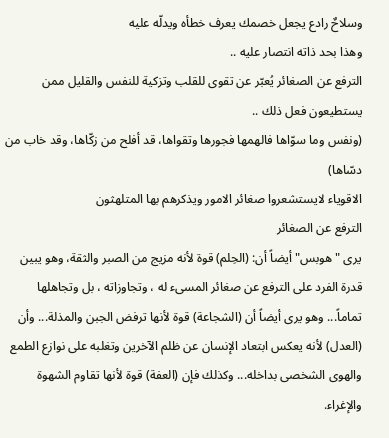وسلاحٌ رادع يجعل خصمك يعرف خطأه ويدلّه عليه
وهذا بحد ذاته انتصار عليه ..
الترفع عن الصغائر يُعبّر عن تقوى للقلب وتزكية للنفس والقليل ممن يستطيعون فعل ذلك ..
(ونفس وما سوّاها فالهمها فجورها وتقواها، قد أفلح من زكّاها، وقد خاب من دسّاها)
الاقوياء لايستشعروا صغائر الامور ويذكرهم بها المتلهثون
الترفع عن الصغائر
يرى "هوبس" أيضاً أن: (الحِلم) قوة لأنه مزيج من الصبر والثقة، وهو يبين قدرة الفرد على الترفع عن صغائر المسىء له ، وتجاوزاته ، بل وتجاهلها تماماً... وهو يرى أيضاً أن (الشجاعة) قوة لأنها ترفض الجبن والمذلة... وأن (العدل) لأنه يعكس ابتعاد الإنسان عن ظلم الآخرين وتغلبه على نوازع الطمع والهوى الشخصى بداخله... وكذلك فإن (العفة) قوة لأنها تقاوم الشهوة والإغراء.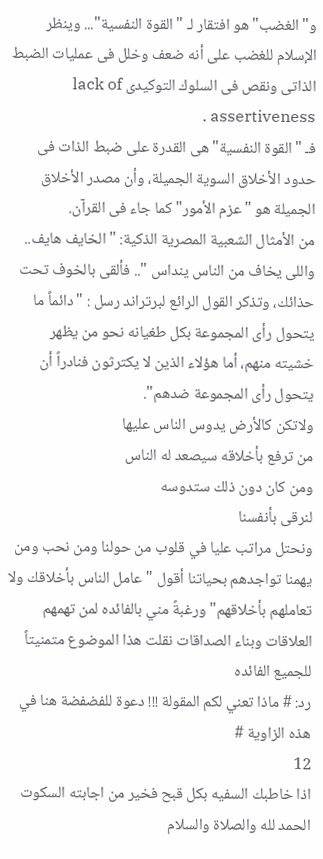و"الغضب" هو افتقار لـ "القوة النفسية"... وينظر الإسلام للغضب على أنه ضعف وخلل فى عمليات الضبط الذاتى ونقص فى السلوك التوكيدى lack of assertiveness .
فـ "القوة النفسية" هى القدرة على ضبط الذات فى حدود الأخلاق السوية الجميلة، وأن مصدر الأخلاق الجميلة هو "عزم الأمور" كما جاء فى القرآن.
من الأمثال الشعبية المصرية الذكية: " الخايف هايف.. واللى يخاف من الناس ينداس ".. فألقى بالخوف تحت حذائك، وتذكر القول الرائع لبرتراند رسل : "دائماً ما يتحول رأى المجموعة بكل طغيانه نحو من يظهر خشيته منهم، أما هؤلاء الذين لا يكترثون فنادراً أن يتحول رأى المجموعة ضدهم".
ولاتكن كالأرض يدوس الناس عليها
من ترفع بأخلاقه سيصعد له الناس
ومن كان دون ذلك ستدوسه
لنرقى بأنفسنا
ونحتل مراتب عليا في قلوب من حولنا ومن نحب ومن يهمنا تواجدهم بحياتنا أقول "عامل الناس بأخلاقك ولا تعاملهم بأخلاقهم" ورغبةً مني بالفائده لمن تهمهم العلاقات وبناء الصداقات نقلت هذا الموضوع متمنيتاً للجميع الفائده
رد: # ماذا تعني لكم المقولة !!! دعوة للفضفضة هنا في هذه الزاوية #
12
اذا خاطبك السفيه بكل قبح فخير من اجابته السكوت
الحمد لله والصلاة والسلام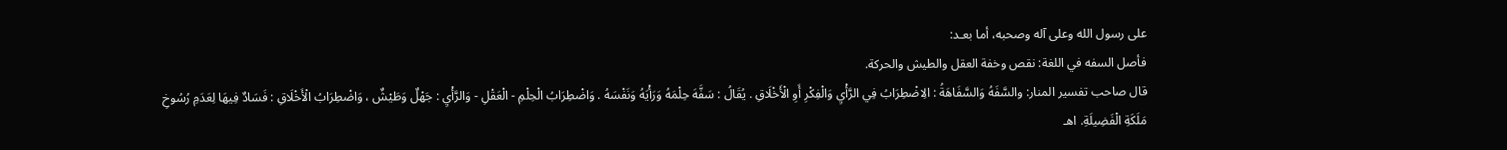على رسول الله وعلى آله وصحبه، أما بعـد:
فأصل السفه في اللغة: نقص وخفة العقل والطيش والحركة.
قال صاحب تفسير المنار: والسَّفَهُ وَالسَّفَاهَةُ : الِاضْطِرَابُ فِي الرَّأْيِ وَالْفِكْرِ أَوِ الْأَخْلَاقِ . يُقَالُ : سَفَّهَ حِلْمَهُ وَرَأْيَهُ وَنَفْسَهُ . وَاضْطِرَابُ الْحِلْمِ - الْعَقْلِ - وَالرَّأْيِ : جَهْلٌ وَطَيْشٌ ، وَاضْطِرَابُ الْأَخْلَاقِ : فَسَادٌ فِيهَا لِعَدَمِ رُسُوخِ مَلَكَةِ الْفَضِيلَةِ. اهـ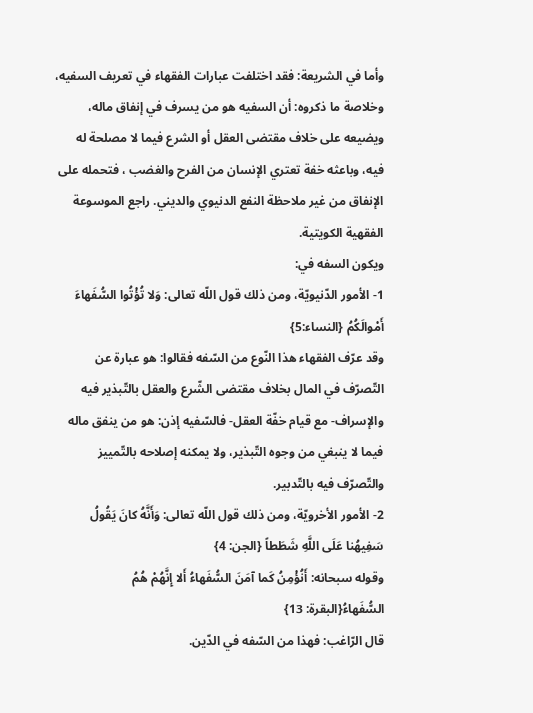وأما في الشريعة: فقد اختلفت عبارات الفقهاء في تعريف السفيه، وخلاصة ما ذكروه: أن السفيه هو من يسرف في إنفاق ماله، ويضيعه على خلاف مقتضى العقل أو الشرع فيما لا مصلحة له فيه، وباعثه خفة تعتري الإنسان من الفرح والغضب ، فتحمله على الإنفاق من غير ملاحظة النفع الدنيوي والديني. راجع الموسوعة الفقهية الكويتية.
ويكون السفه في:
1- الأمور الدّنيويّة، ومن ذلك قول اللّه تعالى: وَلا تُؤْتُوا السُّفَهاءَ أَمْوالَكُمُ {النساء:5}
وقد عرّف الفقهاء هذا النّوع من السّفه فقالوا: هو عبارة عن التّصرّف في المال بخلاف مقتضى الشّرع والعقل بالتّبذير فيه والإسراف- مع قيام خفّة العقل- فالسّفيه إذن: هو من ينفق ماله فيما لا ينبغي من وجوه التّبذير، ولا يمكنه إصلاحه بالتّمييز والتّصرّف فيه بالتّدبير.
2- الأمور الأخرويّة، ومن ذلك قول اللّه تعالى: وَأَنَّهُ كانَ يَقُولُ سَفِيهُنا عَلَى اللَّهِ شَطَطاً {الجن: 4}
وقوله سبحانه: أَنُؤْمِنُ كَما آمَنَ السُّفَهاءُ أَلا إِنَّهُمْ هُمُ السُّفَهاءُ{البقرة: 13}
قال الرّاغب: فهذا من السّفه في الدّين.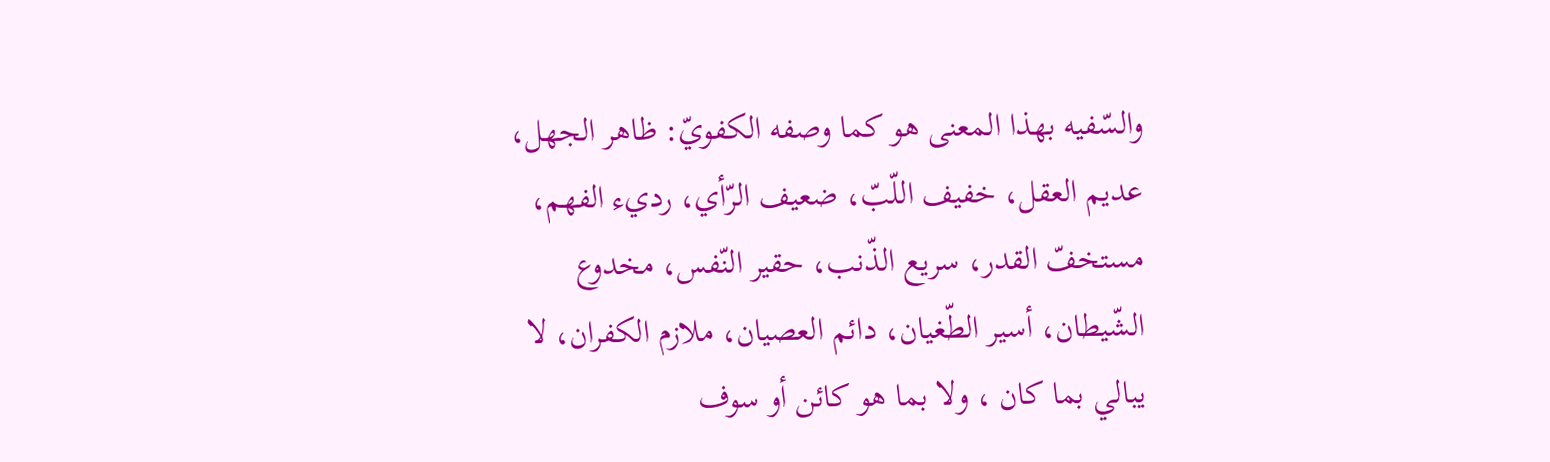والسّفيه بهذا المعنى هو كما وصفه الكفويّ: ظاهر الجهل، عديم العقل، خفيف اللّبّ، ضعيف الرّأي، رديء الفهم، مستخفّ القدر، سريع الذّنب، حقير النّفس، مخدوع الشّيطان، أسير الطّغيان، دائم العصيان، ملازم الكفران، لا يبالي بما كان ، ولا بما هو كائن أو سوف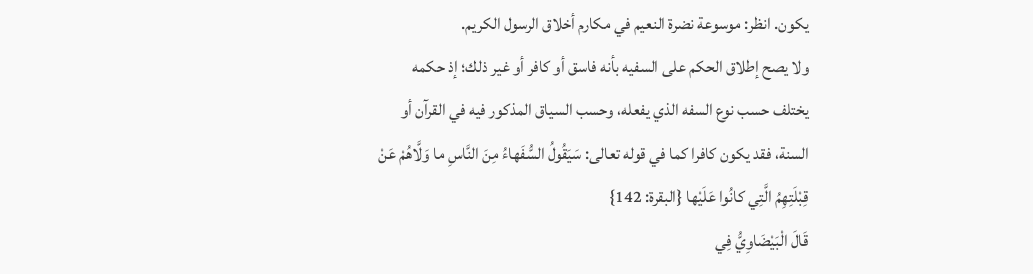يكون. انظر: موسوعة نضرة النعيم في مكارم أخلاق الرسول الكريم.
ولا يصح إطلاق الحكم على السفيه بأنه فاسق أو كافر أو غير ذلك؛ إذ حكمه يختلف حسب نوع السفه الذي يفعله، وحسب السياق المذكور فيه في القرآن أو السنة، فقد يكون كافرا كما في قوله تعالى: سَيَقُولُ السُّفَهاءُ مِنَ النَّاسِ ما وَلَّاهُمْ عَنْ قِبْلَتِهِمُ الَّتِي كانُوا عَلَيْها {البقرة: 142}
قَالَ الْبَيْضَاوِيُّ فِي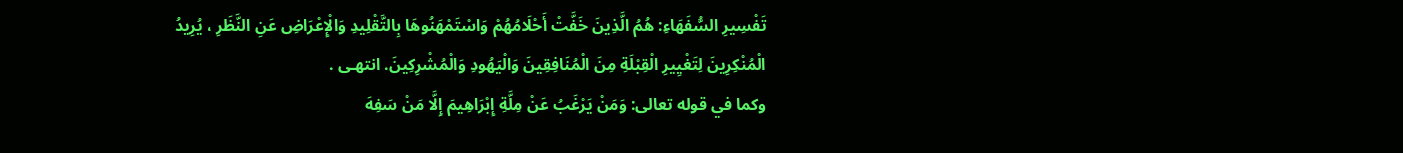تَفْسِيرِ السُّفَهَاءِ: هُمُ الَّذِينَ خَفَّتْ أَحْلَامُهُمْ وَاسْتَمْهَنُوهَا بِالتَّقْلِيدِ وَالْإِعْرَاضِ عَنِ النَّظَرِ ، يُرِيدُ الْمُنْكِرِينَ لِتَغْيِيرِ الْقِبْلَةِ مِنَ الْمُنَافِقِينَ وَالْيَهُودِ وَالْمُشْرِكِينَ. انتهـى .
وكما في قوله تعالى: وَمَنْ يَرْغَبُ عَنْ مِلَّةِ إِبْرَاهِيمَ إِلَّا مَنْ سَفِهَ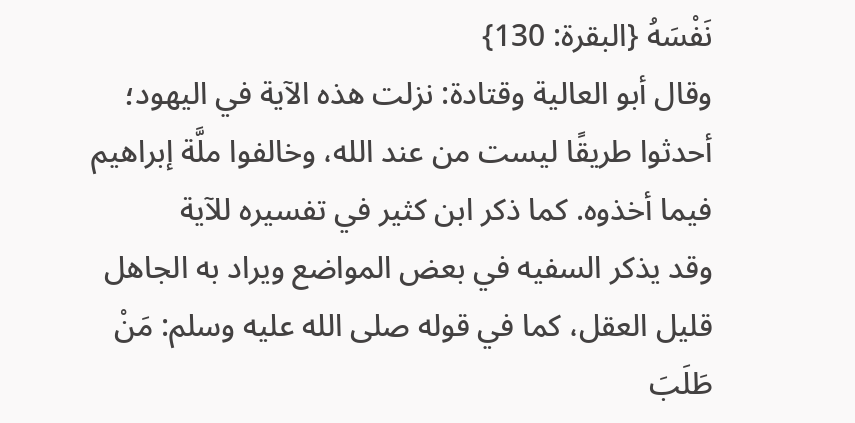نَفْسَهُ {البقرة: 130}
وقال أبو العالية وقتادة: نزلت هذه الآية في اليهود؛ أحدثوا طريقًا ليست من عند الله، وخالفوا ملَّة إبراهيم فيما أخذوه. كما ذكر ابن كثير في تفسيره للآية
وقد يذكر السفيه في بعض المواضع ويراد به الجاهل قليل العقل، كما في قوله صلى الله عليه وسلم: مَنْ طَلَبَ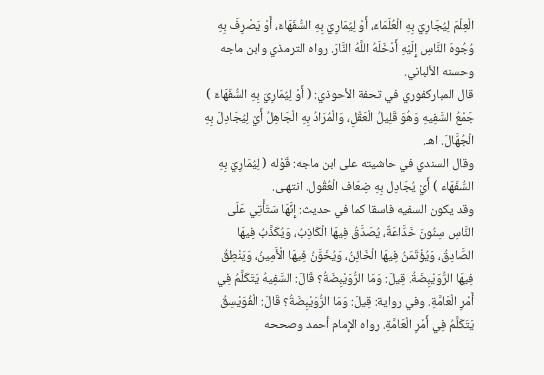الْعِلْمَ لِيُجَارِيَ بِهِ الْعُلَمَاءَ، أَوْ لِيُمَارِيَ بِهِ السُّفَهَاءَ، أَوْ يَصْرِفَ بِهِ وُجُوهَ النَّاسِ إِلَيْهِ أَدْخَلَهُ اللَّهُ النَّارَ. رواه الترمذي وابن ماجه وحسنه الألباني.
قال المباركفوري في تحفة الأحوذي: ( أَوْ لِيُمَارِيَ بِهِ السُّفَهَاءَ ) جَمْعُ السَّفِيهِ وَهُوَ قَلِيلُ الْعَقْلِ، وَالْمُرَادُ بِهِ الْجَاهِلُ أَيْ لِيُجَادِلَ بِهِ الْجُهَّالَ. اهـ.
وقال السندي في حاشيته على ابن ماجه: قَوْله ( لِيُمَارِيَ بِهِ السُّفَهَاء ) أَيْ يُجَادِل بِهِ ضِعَاف الْعُقُول. انتهـى.
وقد يكون السفيه فاسقا كما في حديث: إِنَّهَا سَتَأْتِي عَلَى النَّاسِ سِنُونَ خَدَّاعَةٌ، يُصَدَّقُ فِيهَا الْكَاذِبُ، وَيُكَذَّبُ فِيهَا الصَّادِقُ، وَيُؤْتَمَنُ فِيهَا الْخَائِنُ، وَيُخَوَّنُ فِيهَا الْأَمِينُ، وَيَنْطِقُ فِيهَا الرُّوَيْبِضَةُ. قِيلَ: وَمَا الرُّوَيْبِضَةُ؟ قَالَ: السَّفِيهُ يَتَكَلَّمُ فِي أَمْرِ الْعَامَّةِ. وفي رواية: قِيلَ: وَمَا الرُّوَيْبِضَةُ؟ قَالَ: الْفُوَيْسِقُ يَتَكَلَّمُ فِي أَمْرِ الْعَامَّةِ. رواه الإمام أحمد وصححه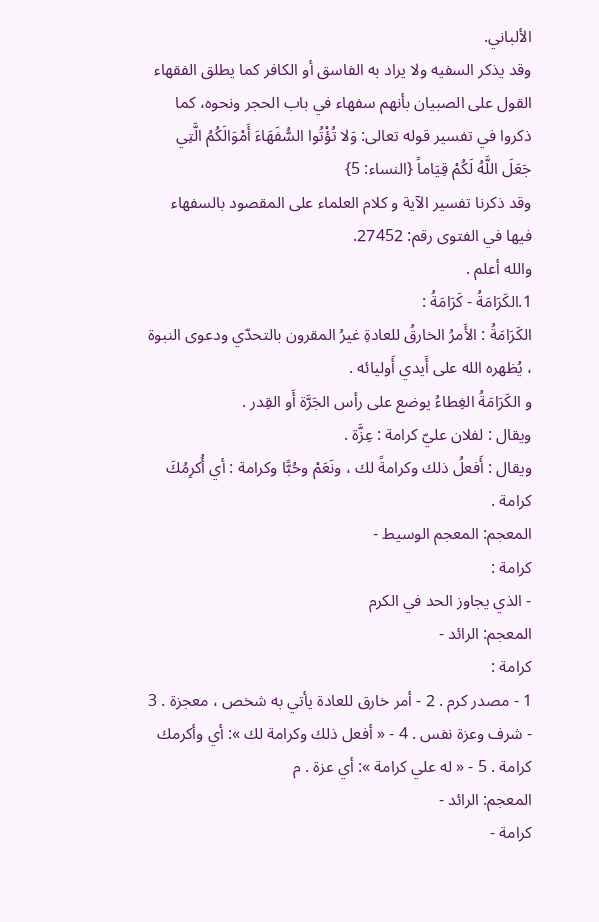الألباني.
وقد يذكر السفيه ولا يراد به الفاسق أو الكافر كما يطلق الفقهاء القول على الصبيان بأنهم سفهاء في باب الحجر ونحوه، كما ذكروا في تفسير قوله تعالى: وَلا تُؤْتُوا السُّفَهَاءَ أَمْوَالَكُمُ الَّتِي جَعَلَ اللَّهُ لَكُمْ قِيَاماً {النساء: 5}
وقد ذكرنا تفسير الآية و كلام العلماء على المقصود بالسفهاء فيها في الفتوى رقم: 27452.
والله أعلم .
1.الكَرَامَةُ - كَرَامَةُ :
الكَرَامَةُ : الأَمرُ الخارقُ للعادةِ غيرُ المقرون بالتحدّي ودعوى النبوة ، يُظهره الله على أَيدي أَوليائه .
و الكَرَامَةُ الغِطاءُ يوضع على رأس الجَرَّة أَو القِدر .
ويقال : لفلان عليّ كرامة : عِزَّة .
ويقال : أَفعلُ ذلك وكرامةً لك ، ونَعَمْ وحُبًّا وكرامة : أي أُكرِمُكَ كرامة .
المعجم: المعجم الوسيط -
كرامة :
- الذي يجاوز الحد في الكرم
المعجم: الرائد -
كرامة :
1 - مصدر كرم . 2 - أمر خارق للعادة يأتي به شخص ، معجزة . 3 - شرف وعزة نفس . 4 - « أفعل ذلك وكرامة لك »: أي وأكرمك كرامة . 5 - « له علي كرامة »: أي عزة . م
المعجم: الرائد -
كرامة -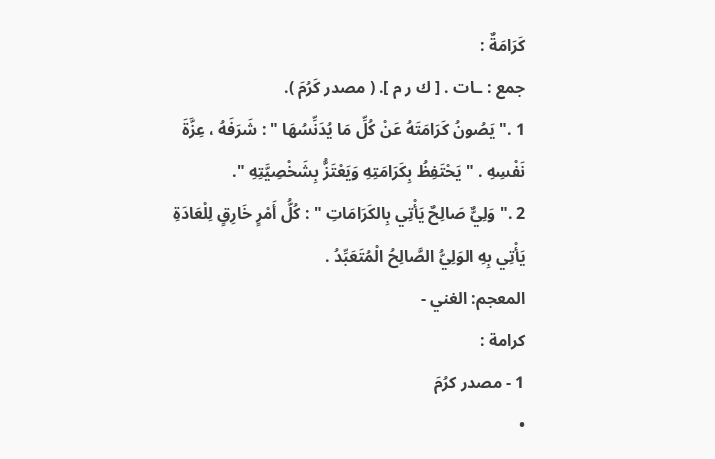كَرَامَةٌ :
جمع : ـات . [ ك ر م ]. ( مصدر كَرُمَ ).
1 ." يَصُونُ كَرَامَتَهُ عَنْ كُلِّ مَا يُدَنِّسُهَا " : شَرَفَهُ ، عِزَّةَ نَفْسِهِ . " يَحْتَفِظُ بِكَرَامَتِهِ وَيَعْتَزُّ بِشَخْصِيَّتِهِ ".
2 ." وَلِيٌّ صَالِحٌ يَأْتِي بِالكَرَامَاتِ " : كُلُّ أَمْرٍ خَارِقٍ لِلْعَادَةِ يَأْتِي بِهِ الوَلِيُّ الصَّالِحُ الْمُتَعَبِّدُ .
المعجم: الغني -
كرامة :
1 - مصدر كرُمَ
•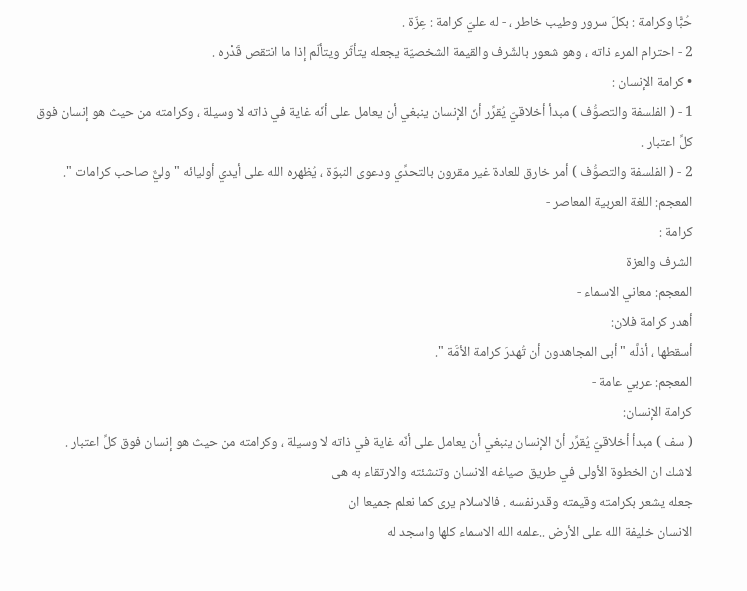حُبًّا وكرامة : بكلّ سرور وطيب خاطر ، - له عليّ كرامة : عِزّة .
2 - احترام المرء ذاته ، وهو شعور بالشّرف والقيمة الشخصيّة يجعله يتأثّر ويتألّم إذا ما انتقص قَدْره .
• كرامة الإنسان :
1 - ( الفلسفة والتصوُّف ) مبدأ أخلاقيّ يُقرِّر أنّ الإنسان ينبغي أن يعامل على أنّه غاية في ذاته لا وسيلة ، وكرامته من حيث هو إنسان فوق كلِّ اعتبار .
2 - ( الفلسفة والتصوُّف ) أمر خارق للعادة غير مقرون بالتحدِّي ودعوى النبوّة ، يُظهره الله على أيدي أوليائه " وليٌّ صاحب كرامات ".
المعجم: اللغة العربية المعاصر -
كرامة :
الشرف والعزة
المعجم: معاني الاسماء -
أهدر كرامة فلان:
أسقطها ، أذلَّه " أبى المجاهدون أن تُهدرَ كرامة الأمَّة ".
المعجم: عربي عامة -
كرامة الإنسان:
( سف ) مبدأ أخلاقيّ يُقرِّر أنّ الإنسان ينبغي أن يعامل على أنّه غاية في ذاته لا وسيلة ، وكرامته من حيث هو إنسان فوق كلِّ اعتبار .
لاشك ان الخطوة الأولى في طريق صياغه الانسان وتنشئته والارتقاء به هى
جعله يشعر بكرامته وقيمته وقدرنفسه . فالاسلام يرى كما نعلم جميعا ان
الانسان خليفة الله على الأرض ..علمه الله الاسماء كلها واسجد له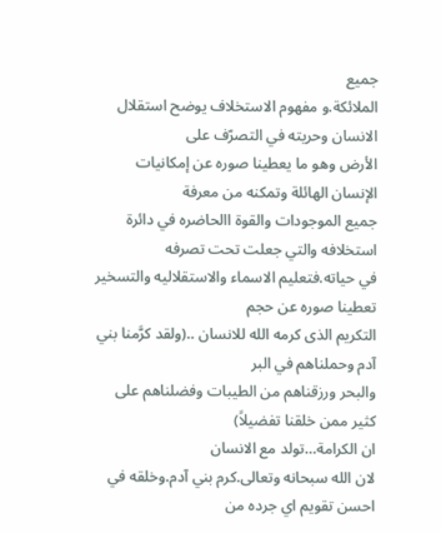جميع
الملائكة.و مفهوم الاستخلاف يوضح استقلال الانسان وحريته في التصرّف على
الأرض وهو ما يعطينا صوره عن إمكانيات الإنسان الهائلة وتمكنه من معرفة
جميع الموجودات والقوة االحاضره في دائرة استخلافه والتي جعلت تحت تصرفه
في حياته.فتعليم الاسماء والاستقلاليه والتسخير تعطينا صوره عن حجم
التكريم الذى كرمه الله للانسان ..(ولقد كرَّمنا بني آدم وحملناهم في البر
والبحر ورزقناهم من الطيبات وفضلناهم على كثير ممن خلقنا تفضيلاً)
ان الكرامة...تولد مع الانسان
لان الله سبحانه وتعالى.كرم بني آدم.وخلقه في احسن تقويم اي جرده من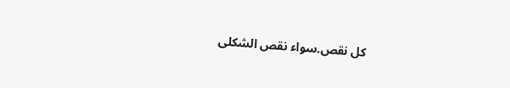كل نقص.سواء نقص الشكلى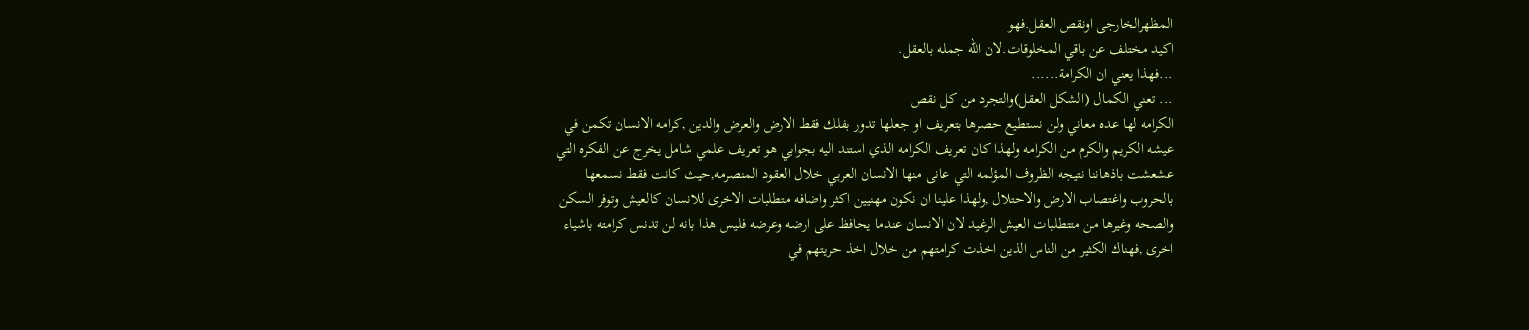المظهرالخارجى اونقص العقل.فهو
اكيد مختلف عن باقي المخلوقات.لان الله جمله بالعقل.
...فهذا يعني ان الكرامة......
... تعني الكمال (الشكل العقل)والتجرد من كل نقص
الكرامه لها عده معاني ولن نستطيع حصرها بتعريف او جعلها تدور بفلك فقط الارض والعرض والدين ,كرامه الانسان تكمن في عيشه الكريم والكرم من الكرامه ولهذا كان تعريف الكرامه الذي استند اليه بجوابي هو تعريف علمي شامل يخرج عن الفكره التي عشعشت باذهاننا نتيجه الظروف المؤلمه التي عانى منها الانسان العربي خلال العقود المنصرمه,حيث كانت فقط نسمعها بالحروب واغتصاب الارض والاحتلال ,ولهذا علينا ان نكون مهنيين اكثر واضافه متطلبات الاخرى للانسان كالعيش وتوفر السكن والصحه وغيرها من متتطلبات العيش الرغيد لان الانسان عندما يحافظ على ارضه وعرضه فليس هذا بانه لن تدنس كرامته باشياء اخرى ,فهناك الكثير من الناس الذين اخذت كرامتهم من خلال اخذ حريتهم في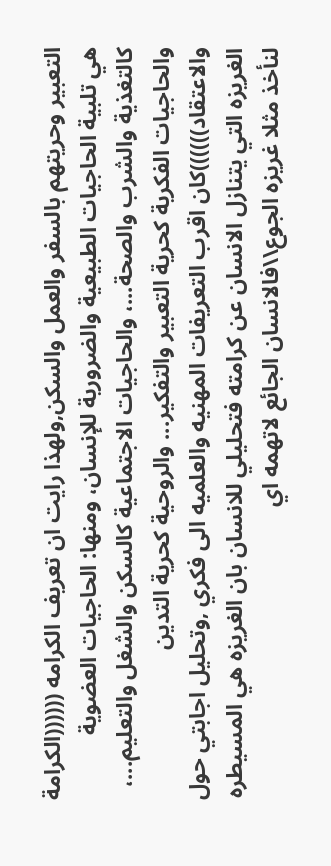التعبير وحريتهم بالسفر والعمل والسكن,ولهذا رايت ان تعريف الكرامه ((((((الكرامة هي تلبية الحاجيات الطبيعية والضرورية للإنسان، ومنها: الحاجيات العضوية كالتغذية والشرب والصحة...، والحاجيات الاجتماعية كالسكن والشغل والتعليم...، والحاجيات الفكرية كحرية التعبير والتفكير... والروحية كحرية التدين والاعتقاد))))))كان اقرب التعريفات المهنيه والعلميه الى فكري ,وتحليل اجابتي حول الغريزه التي يتنازل الانسان عن كرامته فتحليلي للانسان بان الغريزه هي المسيطره
لنأخذ مثلا غريزه الجوع\\فالانسان الجائع لاتهمه اي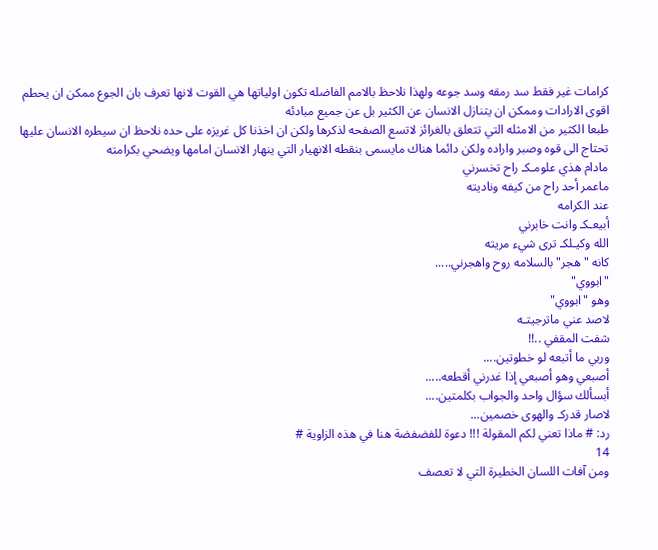كرامات غير فقط سد رمقه وسد جوعه ولهذا نلاحظ بالامم الفاضله تكون اولياتها هي القوت لانها تعرف بان الجوع ممكن ان يحطم اقوى الارادات وممكن ان يتنازل الانسان عن الكثير بل عن جميع مبادئه
طبعا الكثير من الامثله التي تتعلق بالغرائز لاتسع الصفحه لذكرها ولكن ان اخذنا كل غريزه على حده نلاحظ ان سيطره الانسان عليها تحتاج الى قوه وصبر واراده ولكن دائما هناك مايسمى بنقطه الانهيار التي ينهار الانسان امامها ويضحي بكرامته
مادام هذي علومـكـ راح تخسرني
ماعمر أحد راح من كيفه وناديته
عند الكرامه
أبيعـكـ وانت خابرني
الله وكيـلكـ ترى شيء مريته
كانه "هجر" بالسلامه روح واهجرني.....
"ابووي"
وهو "ابووي"
لاصد عني ماترجيتـه
شفت المقفي ..!!
وربي ما أتبعه لو خطوتين....
أصبعي وهو أصبعي إذا غدرني أقطعه.....
أبسألك سؤال واحد والجواب بكلمتين....
لاصار قدركـ والهوى خصمين...
رد: # ماذا تعني لكم المقولة !!! دعوة للفضفضة هنا في هذه الزاوية #
14
ومن آفات اللسان الخطيرة التي لا تعصف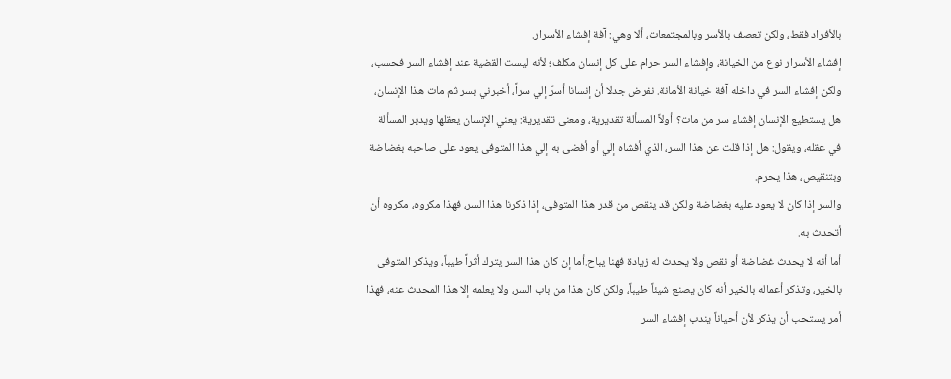بالأفراد فقط، ولكن تعصف بالأسر وبالمجتمعات، ألا وهي: آفة إفشاء الأسرار.
إفشاء الأسرار نوع من الخيانة، وإفشاء السر حرام على كل إنسان مكلف؛ لأنه ليست القضية عند إفشاء السر فحسب، ولكن إفشاء السر في داخله آفة خيانة الأمانة. نفرض جدلا أن إنسانا أسرّ إلي سراً، أخبرني بسر ثم مات هذا الإنسان، هل يستطيع الإنسان إفشاء سر من مات؟ أولاً المسألة تقديرية، ومعنى تقديرية: يعني الإنسان يعقلها ويدبر المسألة في عقله، ويقول: هل إذا قلت عن هذا السر، الذي أفشاه إلي أو أفضى به إلي هذا المتوفى يعود على صاحبه بغضاضة وبتنقيص، هذا يحرم.
والسر إذا كان لا يعود عليه بغضاضة ولكن قد ينقص من قدر هذا المتوفى، إذا ذكرنا هذا السر، فهذا مكروه، مكروه أن أتحدث به.
أما أنه لا يحدث غضاضة أو نقص ولا يحدث له زيادة فهنا يباح.أما إن كان هذا السر يترك أثراً طيباً، ويذكر المتوفى بالخير، وتذكر أعماله بالخير أنه كان يصنع شيئاً طيباً، ولكن كان هذا من باب السر، ولا يعلمه إلا هذا المحدث عنه، فهذا أمر يستحب أن يذكر لأن أحياناً يندب إفشاء السر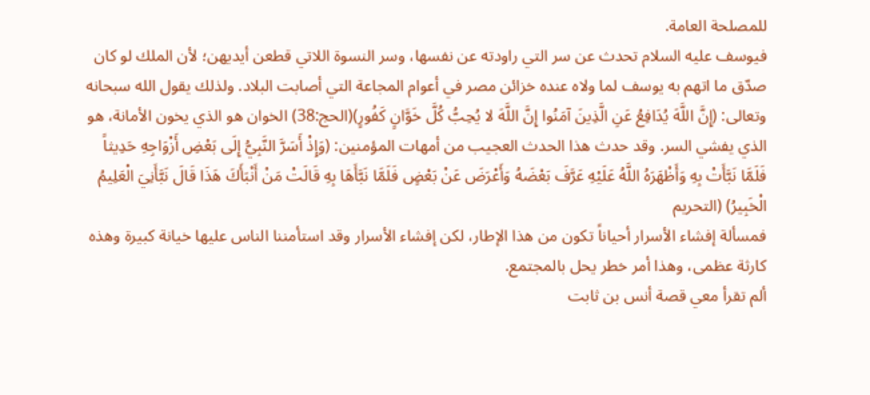للمصلحة العامة.
فيوسف عليه السلام تحدث عن سر التي راودته عن نفسها، وسر النسوة اللاتي قطعن أيديهن؛ لأن الملك لو كان صدّق ما اتهم به يوسف لما ولاه عنده خزائن مصر في أعوام المجاعة التي أصابت البلاد. ولذلك يقول الله سبحانه وتعالى: (إِنَّ اللَّهَ يُدَافِعُ عَنِ الَّذِينَ آمَنُوا إِنَّ اللَّهَ لا يُحِبُّ كُلَّ خَوَّانٍ كَفُورٍ)(الحج:38) الخوان هو الذي يخون الأمانة، هو الذي يفشي السر. وقد حدث هذا الحدث العجيب من أمهات المؤمنين: (وَإِذْ أَسَرَّ النَّبِيُّ إِلَى بَعْضِ أَزْوَاجِهِ حَدِيثاً فَلَمَّا نَبَّأَتْ بِهِ وَأَظْهَرَهُ اللَّهُ عَلَيْهِ عَرَّفَ بَعْضَهُ وَأَعْرَضَ عَنْ بَعْضٍ فَلَمَّا نَبَّأَهَا بِهِ قَالَتْ مَنْ أَنْبَأَكَ هَذَا قَالَ نَبَّأَنِيَ الْعَلِيمُ الْخَبِيرُ) (التحريم
فمسألة إفشاء الأسرار أحياناً تكون من هذا الإطار، لكن إفشاء الأسرار وقد استأمننا الناس عليها خيانة كبيرة وهذه كارثة عظمى، وهذا أمر خطر يحل بالمجتمع.
ألم تقرأ معي قصة أنس بن ثابت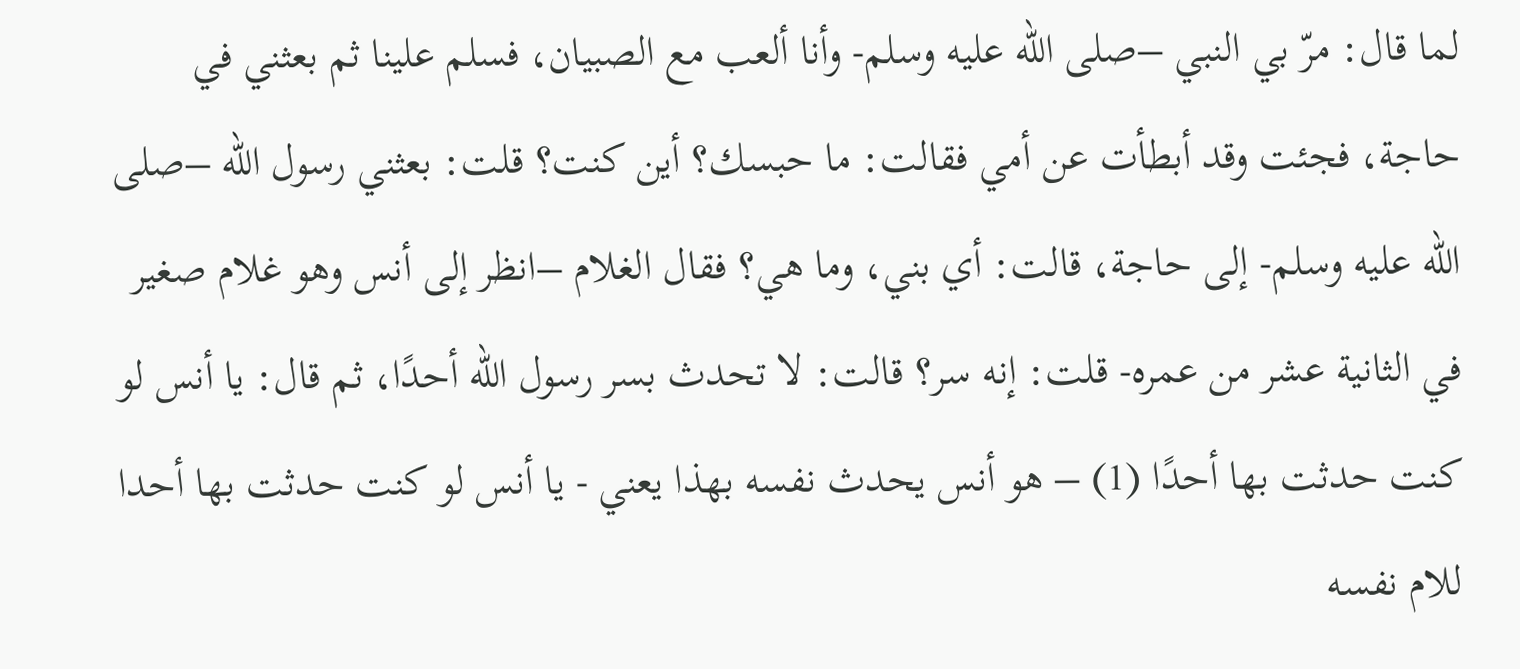لما قال: مرّ بي النبي –صلى الله عليه وسلم- وأنا ألعب مع الصبيان، فسلم علينا ثم بعثني في حاجة، فجئت وقد أبطأت عن أمي فقالت: ما حبسك؟ أين كنت؟ قلت: بعثني رسول الله –صلى الله عليه وسلم- إلى حاجة، قالت: أي بني، وما هي؟ فقال الغلام –انظر إلى أنس وهو غلام صغير في الثانية عشر من عمره- قلت: إنه سر؟ قالت: لا تحدث بسر رسول الله أحدًا، ثم قال: يا أنس لو كنت حدثت بها أحدًا (1) – هو أنس يحدث نفسه بهذا يعني - يا أنس لو كنت حدثت بها أحدا للام نفسه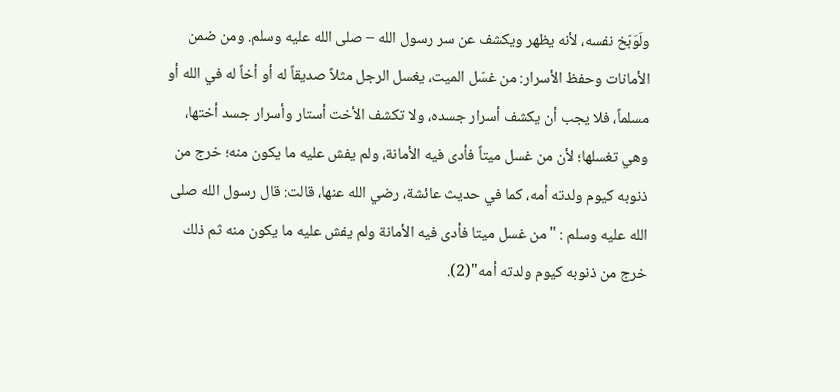ولَوَبّخ نفسه، لأنه يظهر ويكشف عن سر رسول الله – صلى الله عليه وسلم. ومن ضمن الأمانات وحفظ الأسرار: من غسّل الميت، يغسل الرجل مثلاً صديقاً له أو أخاً له في الله أو مسلماً، فلا يجب أن يكشف أسرار جسده، ولا تكشف الأخت أستار وأسرار جسد أختها، وهي تغسلها؛ لأن من غسل ميتاً فأدى فيه الأمانة، ولم يفش عليه ما يكون منه؛ خرج من ذنوبه كيوم ولدته أمه، كما في حديث عائشة، رضي الله عنها، قالت: قال رسول الله صلى الله عليه وسلم : "من غسل ميتا فأدى فيه الأمانة ولم يفش عليه ما يكون منه ثم ذلك خرج من ذنوبه كيوم ولدته أمه"(2).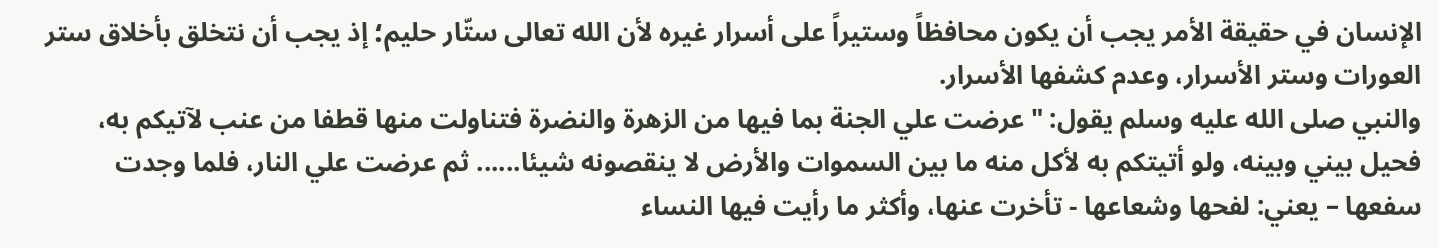الإنسان في حقيقة الأمر يجب أن يكون محافظاً وستيراً على أسرار غيره لأن الله تعالى ستّار حليم؛ إذ يجب أن نتخلق بأخلاق ستر العورات وستر الأسرار، وعدم كشفها الأسرار.
والنبي صلى الله عليه وسلم يقول: "عرضت علي الجنة بما فيها من الزهرة والنضرة فتناولت منها قطفا من عنب لآتيكم به، فحيل بيني وبينه، ولو أتيتكم به لأكل منه ما بين السموات والأرض لا ينقصونه شيئا...... ثم عرضت علي النار، فلما وجدت سفعها – يعني: لفحها وشعاعها - تأخرت عنها، وأكثر ما رأيت فيها النساء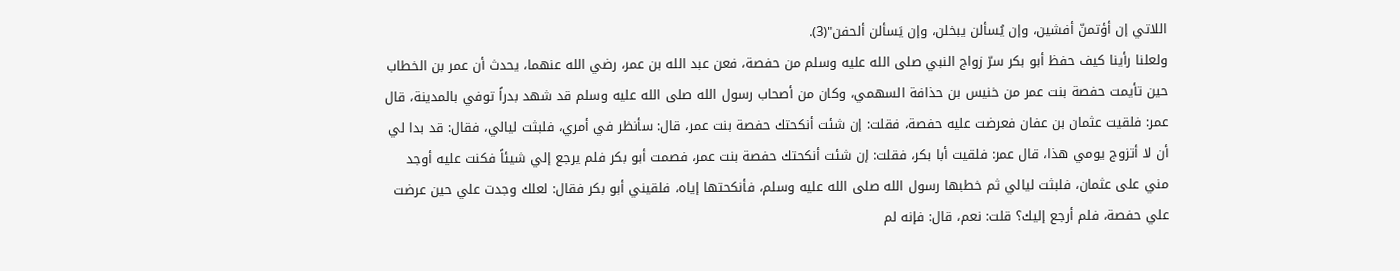اللاتي إن أؤتمنّ أفشين، وإن يُسألن يبخلن، وإن يَسألن ألحفن"(3).
ولعلنا رأينا كيف حفظ أبو بكر سرّ زواج النبي صلى الله عليه وسلم من حفصة، فعن عبد الله بن عمر، رضي الله عنهما، يحدث أن عمر بن الخطاب حين تأيمت حفصة بنت عمر من خنيس بن حذافة السهمي، وكان من أصحاب رسول الله صلى الله عليه وسلم قد شهد بدراً توفي بالمدينة، قال عمر: فلقيت عثمان بن عفان فعرضت عليه حفصة، فقلت: إن شئت أنكحتك حفصة بنت عمر، قال: سأنظر في أمري، فلبثت ليالي، فقال: قد بدا لي أن لا أتزوج يومي هذا، قال عمر: فلقيت أبا بكر، فقلت: إن شئت أنكحتك حفصة بنت عمر، فصمت أبو بكر فلم يرجع إلي شيئاً فكنت عليه أوجد مني على عثمان، فلبثت ليالي ثم خطبها رسول الله صلى الله عليه وسلم، فأنكحتها إياه، فلقيني أبو بكر فقال: لعلك وجدت علي حين عرضت علي حفصة، فلم أرجع إليك؟ قلت: نعم، قال: فإنه لم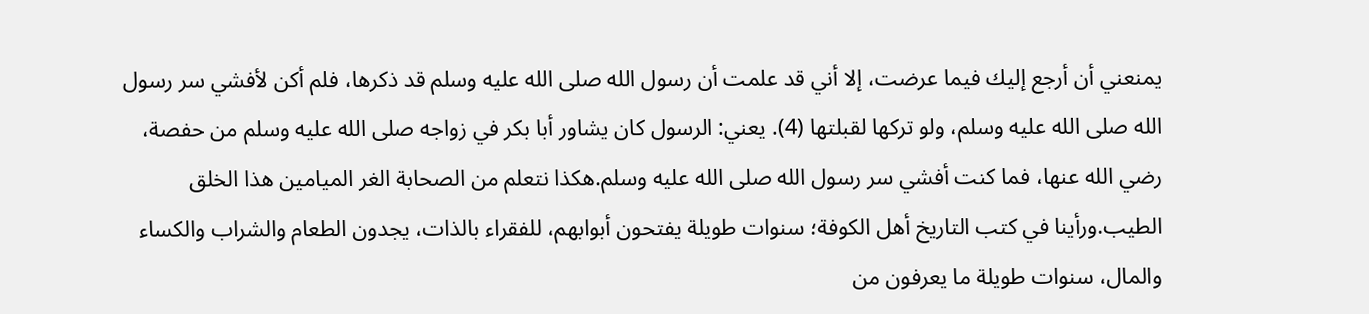يمنعني أن أرجع إليك فيما عرضت، إلا أني قد علمت أن رسول الله صلى الله عليه وسلم قد ذكرها، فلم أكن لأفشي سر رسول الله صلى الله عليه وسلم، ولو تركها لقبلتها (4). يعني: الرسول كان يشاور أبا بكر في زواجه صلى الله عليه وسلم من حفصة، رضي الله عنها، فما كنت أفشي سر رسول الله صلى الله عليه وسلم.هكذا نتعلم من الصحابة الغر الميامين هذا الخلق الطيب.ورأينا في كتب التاريخ أهل الكوفة؛ سنوات طويلة يفتحون أبوابهم، للفقراء بالذات، يجدون الطعام والشراب والكساء والمال، سنوات طويلة ما يعرفون من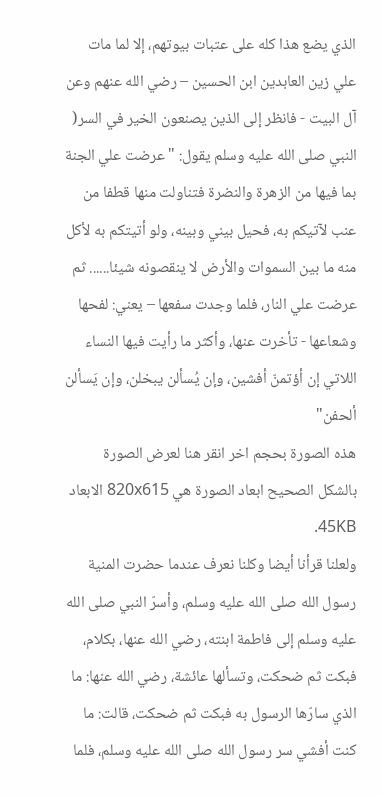الذي يضع هذا كله على عتبات بيوتهم، إلا لما مات علي زين العابدين ابن الحسين – رضي الله عنهم وعن آل البيت - فانظر إلى الذين يصنعون الخير في السر(
النبي صلى الله عليه وسلم يقول: "عرضت علي الجنة بما فيها من الزهرة والنضرة فتناولت منها قطفا من عنب لآتيكم به، فحيل بيني وبينه، ولو أتيتكم به لأكل منه ما بين السموات والأرض لا ينقصونه شيئا...... ثم عرضت علي النار، فلما وجدت سفعها – يعني: لفحها وشعاعها - تأخرت عنها، وأكثر ما رأيت فيها النساء اللاتي إن أؤتمنّ أفشين، وإن يُسألن يبخلن، وإن يَسألن ألحفن"
هذه الصورة بحجم اخر انقر هنا لعرض الصورة بالشكل الصحيح ابعاد الصورة هي 820x615 الابعاد 45KB.
ولعلنا قرأنا أيضا وكلنا نعرف عندما حضرت المنية رسول الله صلى الله عليه وسلم، وأسرّ النبي صلى الله عليه وسلم إلى فاطمة ابنته، رضي الله عنها، بكلام، فبكت ثم ضحكت، وتسألها عائشة، رضي الله عنها: ما الذي سارّها الرسول به فبكت ثم ضحكت، قالت: ما كنت أفشي سر رسول الله صلى الله عليه وسلم، فلما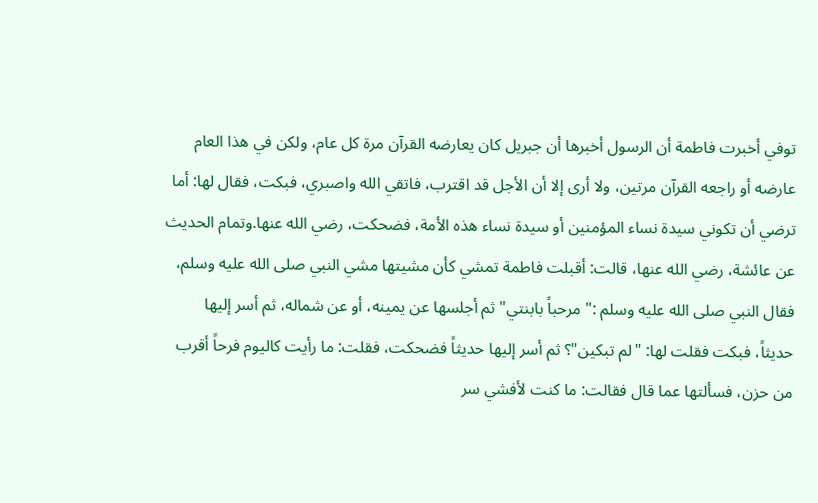توفي أخبرت فاطمة أن الرسول أخبرها أن جبريل كان يعارضه القرآن مرة كل عام، ولكن في هذا العام عارضه أو راجعه القرآن مرتين، ولا أرى إلا أن الأجل قد اقترب، فاتقي الله واصبري، فبكت، فقال لها: أما ترضي أن تكوني سيدة نساء المؤمنين أو سيدة نساء هذه الأمة، فضحكت، رضي الله عنها.وتمام الحديث عن عائشة، رضي الله عنها، قالت: أقبلت فاطمة تمشي كأن مشيتها مشي النبي صلى الله عليه وسلم، فقال النبي صلى الله عليه وسلم :" مرحباً بابنتي" ثم أجلسها عن يمينه، أو عن شماله، ثم أسر إليها حديثاً، فبكت فقلت لها: "لم تبكين"؟ ثم أسر إليها حديثاً فضحكت، فقلت: ما رأيت كاليوم فرحاً أقرب من حزن، فسألتها عما قال فقالت: ما كنت لأفشي سر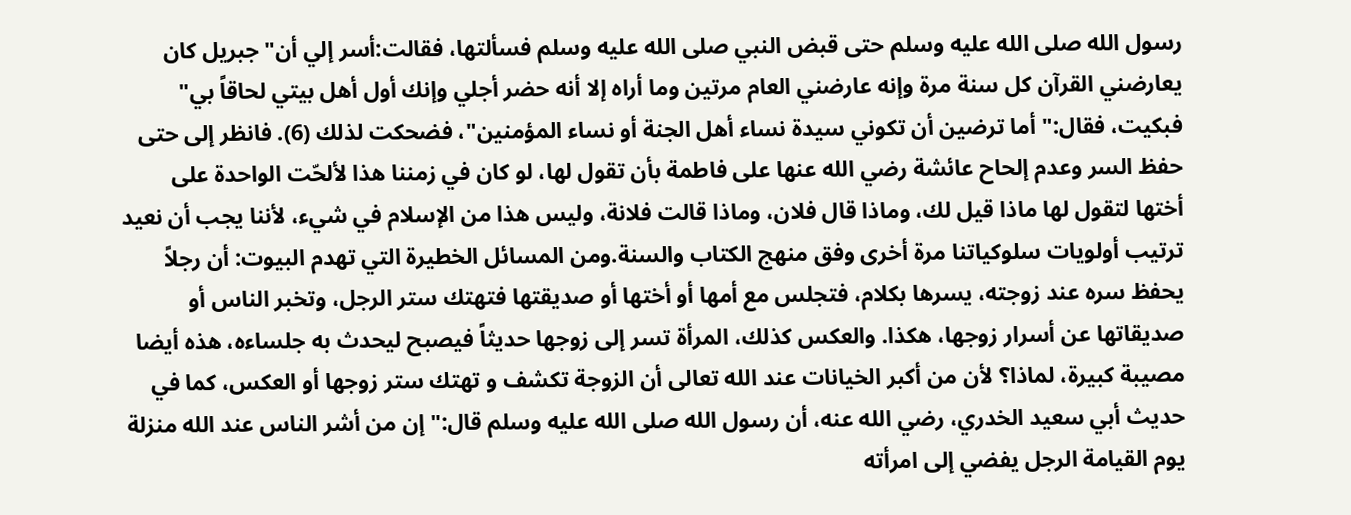رسول الله صلى الله عليه وسلم حتى قبض النبي صلى الله عليه وسلم فسألتها، فقالت:أسر إلي أن"جبريل كان يعارضني القرآن كل سنة مرة وإنه عارضني العام مرتين وما أراه إلا أنه حضر أجلي وإنك أول أهل بيتي لحاقاً بي" فبكيت، فقال:" أما ترضين أن تكوني سيدة نساء أهل الجنة أو نساء المؤمنين"، فضحكت لذلك (6). فانظر إلى حتى حفظ السر وعدم إلحاح عائشة رضي الله عنها على فاطمة بأن تقول لها، لو كان في زمننا هذا لألحّت الواحدة على أختها لتقول لها ماذا قيل لك، وماذا قال فلان، وماذا قالت فلانة، وليس هذا من الإسلام في شيء، لأننا يجب أن نعيد ترتيب أولويات سلوكياتنا مرة أخرى وفق منهج الكتاب والسنة.ومن المسائل الخطيرة التي تهدم البيوت: أن رجلاً يحفظ سره عند زوجته، يسرها بكلام، فتجلس مع أمها أو أختها أو صديقتها فتهتك ستر الرجل، وتخبر الناس أو صديقاتها عن أسرار زوجها، هكذا. والعكس كذلك، المرأة تسر إلى زوجها حديثاً فيصبح ليحدث به جلساءه، هذه أيضا مصيبة كبيرة، لماذا؟ لأن من أكبر الخيانات عند الله تعالى أن الزوجة تكشف و تهتك ستر زوجها أو العكس، كما في حديث أبي سعيد الخدري، رضي الله عنه، أن رسول الله صلى الله عليه وسلم قال:" إن من أشر الناس عند الله منزلة يوم القيامة الرجل يفضي إلى امرأته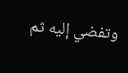وتفضي إليه ثم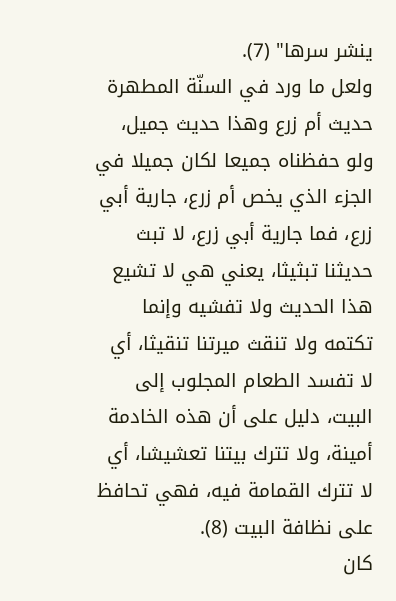ينشر سرها" (7).
ولعل ما ورد في السنّة المطهرة حديث أم زرع وهذا حديث جميل، ولو حفظناه جميعا لكان جميلا في الجزء الذي يخص أم زرع، جارية أبي زرع، فما جارية أبي زرع، لا تبث حديثنا تبثيثا، يعني هي لا تشيع هذا الحديث ولا تفشيه وإنما تكتمه ولا تنقث ميرتنا تنقيثا، أي لا تفسد الطعام المجلوب إلى البيت، دليل على أن هذه الخادمة أمينة، ولا تترك بيتنا تعشيشا، أي لا تترك القمامة فيه، فهي تحافظ على نظافة البيت (8).
كان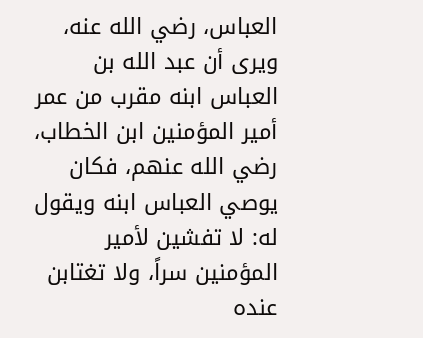العباس، رضي الله عنه، ويرى أن عبد الله بن العباس ابنه مقرب من عمر أمير المؤمنين ابن الخطاب، رضي الله عنهم، فكان يوصي العباس ابنه ويقول له: لا تفشين لأمير المؤمنين سراً، ولا تغتابن عنده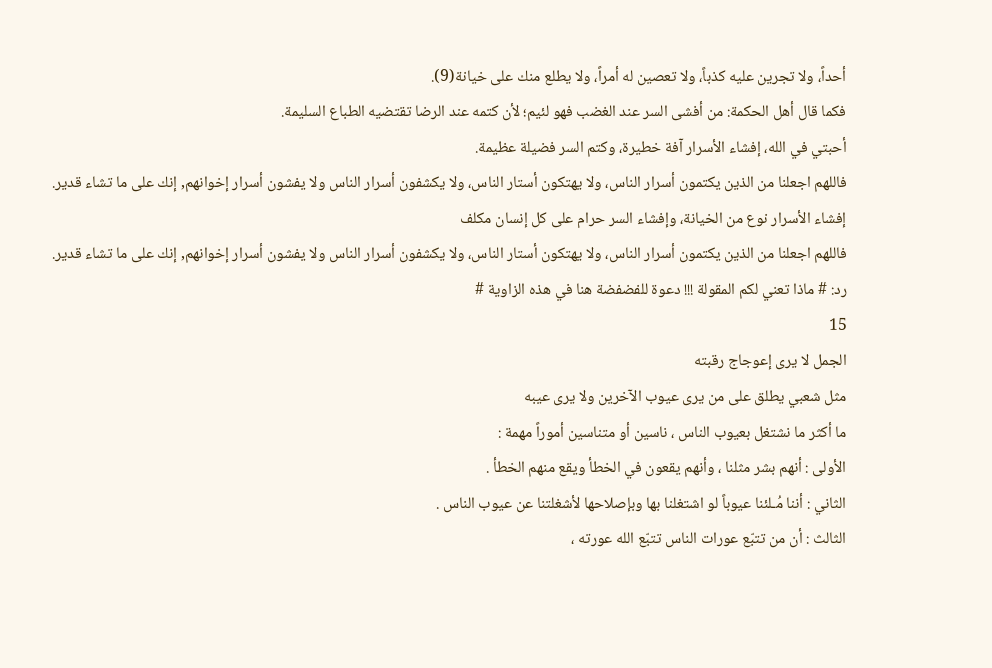أحداً، ولا تجرين عليه كذباً، ولا تعصين له أمراً، ولا يطلع منك على خيانة(9).
فكما قال أهل الحكمة: من أفشى السر عند الغضب فهو لئيم؛ لأن كتمه عند الرضا تقتضيه الطباع السليمة.
أحبتي في الله، إفشاء الأسرار آفة خطيرة، وكتم السر فضيلة عظيمة.
فاللهم اجعلنا من الذين يكتمون أسرار الناس، ولا يهتكون أستار الناس، ولا يكشفون أسرار الناس ولا يفشون أسرار إخوانهم, إنك على ما تشاء قدير.
إفشاء الأسرار نوع من الخيانة، وإفشاء السر حرام على كل إنسان مكلف
فاللهم اجعلنا من الذين يكتمون أسرار الناس، ولا يهتكون أستار الناس، ولا يكشفون أسرار الناس ولا يفشون أسرار إخوانهم, إنك على ما تشاء قدير.
رد: # ماذا تعني لكم المقولة !!! دعوة للفضفضة هنا في هذه الزاوية #
15
الجمل لا يرى إعوجاج رقبته
مثل شعبي يطلق على من يرى عيوب الآخرين ولا يرى عيبه
ما أكثر ما نشتغل بعيوب الناس ، ناسين أو متناسين أموراً مهمة :
الأولى : أنهم بشر مثلنا ، وأنهم يقعون في الخطأ ويقع منهم الخطأ .
الثاني : أننا مُـلئنا عيوباً لو اشتغلنا بها وبإصلاحها لأشغلتنا عن عيوب الناس .
الثالث : أن من تتبّع عورات الناس تتبّع الله عورته ،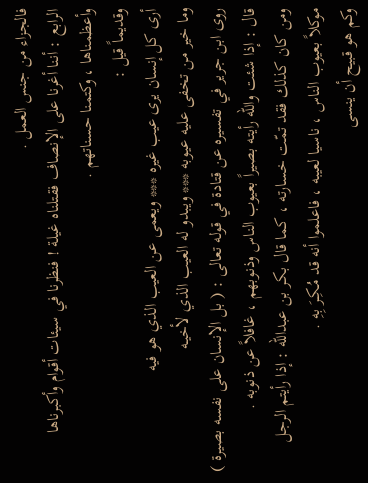فالجزاء من جنس العمل .
الرابع : أننا أغرنا على الإنصاف فقتلناه غيلة ! فنظرنا في سيئات أقوام وأكبرناها وأعظمناها ، وكتمنا حسناتهم .
وقديماً قيل :
أرى كل إنسان يرى عيب غيره *** ويعمى عن العيب الذي هو فيه
وما خير من تخفى عليه عيوبه *** ويبدو له العيب الذي لأخيـه
روى ابن جرير في تفسيره عن قتادة في قوله تعالى : ( بل الإنسان على نفسه بصيرة ) قال : إذا شئت والله رأيته بصيراً بعيوب الناس وذنوبهم ، غافلاً عن ذنوبه .
ومن كان كذلك فقد تمّت خسارته ، كما قال بكر بن عبدالله : إذا رأيتم الرجل موكلاً بعيوب الناس ، ناسيا لعيبه ، فاعلموا أنه قد مُـكِـرَ بِهِ .
وكم هو قبيح أن ينسى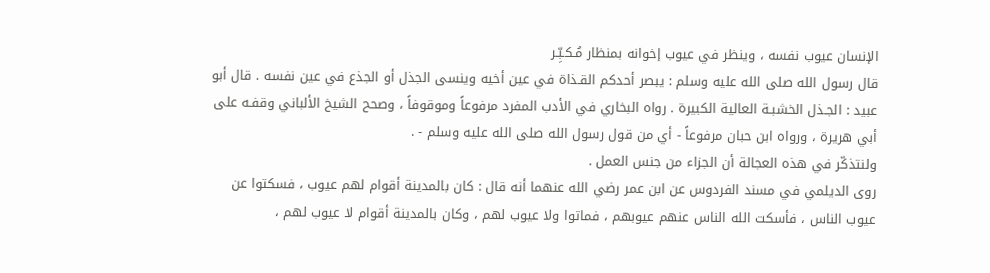الإنسان عيوب نفسه ، وينظر في عيوب إخوانه بمنظار مُـكـبِّـر
قال رسول الله صلى الله عليه وسلم : يبصر أحدكم القـذاة في عين أخيه وينسى الجذل أو الجذع في عين نفسه . قال أبو عبيد : الجـذل الخشبـة العالية الكبيرة . رواه البخاري في الأدب المفرد مرفوعاً وموقوفاً ، وصحح الشيخ الألباني وقفـه على أبي هريرة ، ورواه ابن حبان مرفوعاً - أي من قول رسول الله صلى الله عليه وسلم - .
ولنتذكّر في هذه العجالة أن الجزاء من جنس العمل .
روى الديلمي في مسند الفردوس عن ابن عمر رضي الله عنهما أنه قال : كان بالمدينة أقوام لهم عيوب ، فسكتوا عن عيوب الناس ، فأسكت الله الناس عنهم عيوبهم ، فماتوا ولا عيوب لهم ، وكان بالمدينة أقوام لا عيوب لهم ،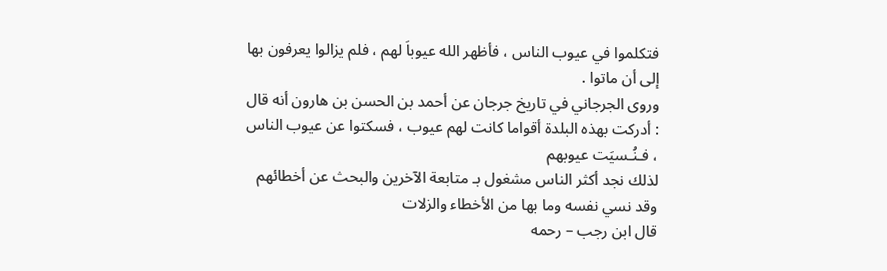فتكلموا في عيوب الناس ، فأظهر الله عيوباَ لهم ، فلم يزالوا يعرفون بها إلى أن ماتوا .
وروى الجرجاني في تاريخ جرجان عن أحمد بن الحسن بن هارون أنه قال : أدركت بهذه البلدة أقواما كانت لهم عيوب ، فسكتوا عن عيوب الناس ، فـنُـسيَت عيوبهم
لذلك نجد أكثر الناس مشغول بـ متابعة الآخرين والبحث عن أخطائهم وقد نسي نفسه وما بها من الأخطاء والزلات
قال ابن رجب – رحمه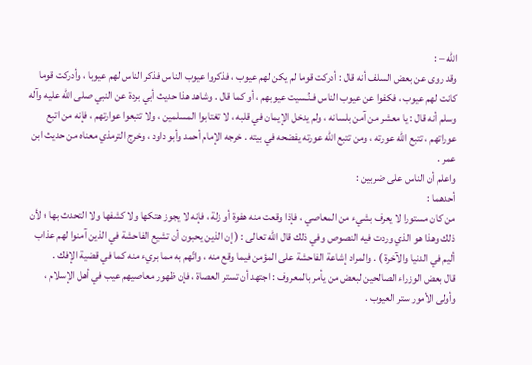الله – :
وقد روى عن بعض السلف أنه قال : أدركت قوما لم يكن لهم عيوب ، فذكروا عيوب الناس فذكر الناس لهم عيوبا ، وأدركت قوما كانت لهم عيوب ، فكفوا عن عيوب الناس فـنُـسيت عيوبهم ، أو كما قال . وشاهد هذا حديث أبي بردة عن النبي صلى الله عليه وآله وسلم أنه قال : يا معشر من آمن بلسانه ، ولم يدخل الإيمان في قلبه ، لا تغتابوا المسلمين ، ولا تتبعوا عوارتهم ، فإنه من اتبع عوراتهم ، تتبع الله عورته ، ومن تتبع الله عورته يفضحه في بيته . خرجه الإمام أحمد وأبو داود ، وخرج الترمذي معناه من حديث ابن عمر .
واعلم أن الناس على ضربين :
أحدهما :
من كان مستورا لا يعرف بشيء من المعاصي ، فإذا وقعت منه هفوة أو زلة ، فإنه لا يجوز هتكها ولا كشفها ولا التحدث بها ؛ لأن ذلك وهذا هو الذي وردت فيه النصوص وفي ذلك قال الله تعالى : ( إن الذين يحبون أن تشيع الفاحشة في الذين آمنوا لهم عذاب أليم في الدنيا والآخرة ) . والمراد إشاعة الفاحشة على المؤمن فيما وقع منه ، واتّهم به مما بريء منه كما في قضية الإفك .
قال بعض الوزراء الصالحين لبعض من يأمر بالمعروف : اجتهد أن تستر العصاة ، فإن ظهور معاصيهم عيب في أهل الإسلام ، وأولى الأمور ستر العيوب .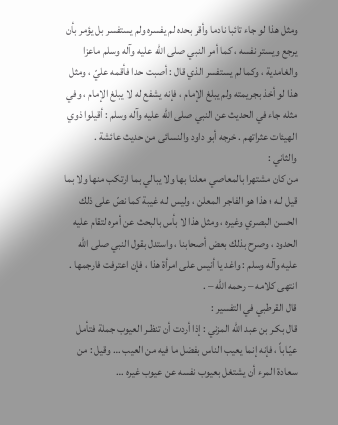ومثل هذا لو جاء تائبا نادما وأقر بحده لم يفسره ولم يستفسر بل يؤمر بأن يرجع ويستر نفسه ، كما أمر النبي صلى الله عليه وآله وسلم ماعزا والغامدية ، وكما لم يستفسر الذي قال : أصبت حدا فأقمه عليّ ، ومثل هذا لو أخذ بجريمته ولم يبلغ الإمام ، فإنه يشفع له لا يبلغ الإمام ، وفي مثله جاء في الحديث عن النبي صلى الله عليه وآله وسلم : أقيلوا ذوي الهيئات عثراتهم . خرجه أبو داود والنسائى من حديث عائشة .
والثاني :
من كان مشتهرا بالمعاصي معلنا بها ولا يبالي بما ارتكب منها ولا بما قيل لـه ؛ هذا هو الفاجر المعلن ، وليس لـه غيبة كما نصّ على ذلك الحسن البصري وغيره ، ومثل هذا لا بأس بالبحث عن أمره لتقام عليه الحدود ، وصرح بذلك بعض أصحابنا ، واستدل بقول النبي صلى الله عليه وآله وسلم : واغد يا أنيس على امرأة هذا ، فإن اعترفت فارجمها . انتهى كلامه – رحمه الله – .
قال القرطبي في التفسير :
قال بكـر بن عبد الله المزني : إذا أردت أن تنظـر العيوب جملة فتأمل عيّـاباً ، فإنه إنما يعيب الناس بفضل ما فيه من العيب … وقيل : من سعادة المرء أن يشتغل بعيوب نفسه عن عيوب غيره …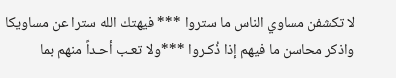لا تكشفن مساوي الناس ما ستروا *** فيهتك الله سترا عن مساويكا
واذكر محاسن ما فيهم إذا ذُكـروا ***ولا تعـب أحـداً منهم بما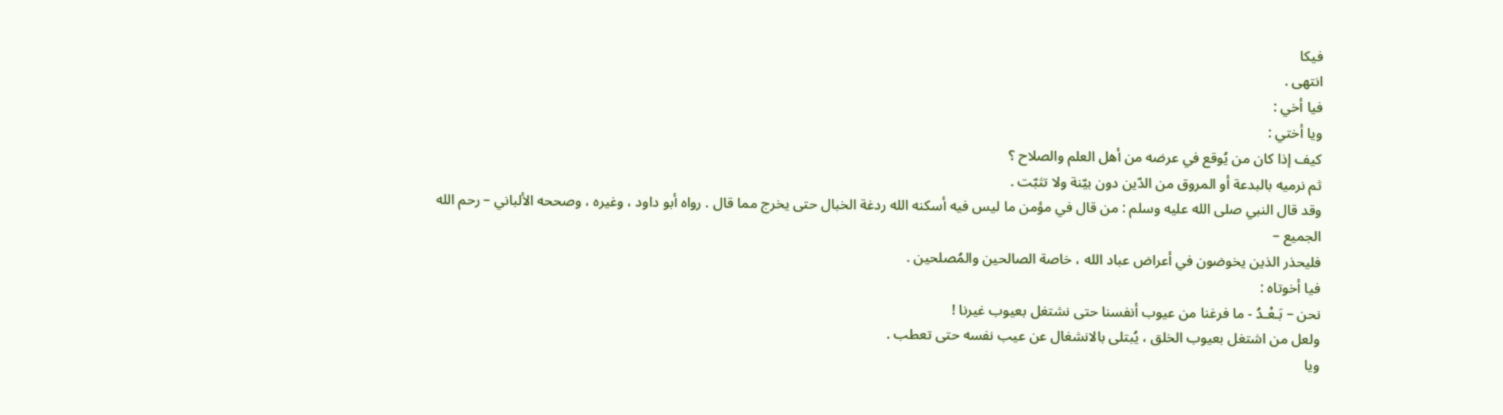فيكا
انتهى .
فيا أخي :
ويا أختي :
كيف إذا كان من يُوقع في عرضه من أهل العلم والصلاح ؟
ثم نرميه بالبدعة أو المروق من الدّين دون بيّنة ولا تثبّت .
وقد قال النبي صلى الله عليه وسلم : من قال في مؤمن ما ليس فيه أسكنه الله ردغة الخبال حتى يخرج مما قال . رواه أبو داود ، وغيره ، وصححه الألباني – رحم الله الجميع –
فليحذر الذين يخوضون في أعراض عباد الله ، خاصة الصالحين والمُصلحين .
فيا أخوتاه :
نحن – بَـعْـدُ - ما فرغنا من عيوب أنفسنا حتى نشتغل بعيوب غيرنا !
ولعل من اشتغل بعيوب الخلق ، يُبتلى بالانشغال عن عيب نفسه حتى تعطب .
ويا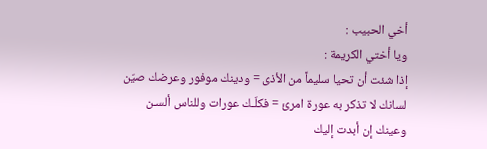أخي الحبيب :
ويا أختي الكريمة :
إذا شئت أن تحيا سليماً من الأذى = ودينك موفور وعرضك صيّن
لسانك لا تذكر به عورة امرئ = فكلّـك عورات وللناس ألسـن
وعينك إن أبدت إليك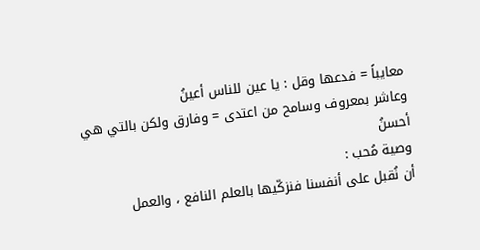معايباً = فدعها وقل : يا عين للناس أعينُ
وعاشر بمعروف وسامح من اعتدى = وفارق ولكن بالتي هي أحسنُ
وصية مُحب :
أن نُقبل على أنفسنا فنزكّيها بالعلم النافع ، والعمل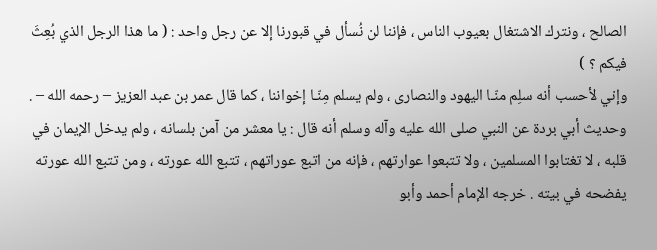الصالح ، ونترك الاشتغال بعيوب الناس ، فإننا لن نُسأل في قبورنا إلا عن رجل واحد : ( ما هذا الرجل الذي بُعِثَ فيكم ؟ )
وإني لأحسب أنه سلِم منّـا اليهود والنصارى ، ولم يسلم مِنّـا إخواننا ، كما قال عمر بن عبد العزيز – رحمه الله – .
وحديث أبي بردة عن النبي صلى الله عليه وآله وسلم أنه قال : يا معشر من آمن بلسانه ، ولم يدخل الإيمان في قلبه ، لا تغتابوا المسلمين ، ولا تتبعوا عوارتهم ، فإنه من اتبع عوراتهم ، تتبع الله عورته ، ومن تتبع الله عورته يفضحه في بيته . خرجه الإمام أحمد وأبو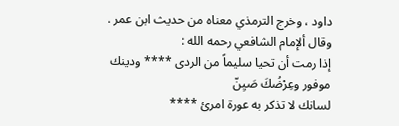داود ، وخرج الترمذي معناه من حديث ابن عمر .
وقال ألإمام الشافعي رحمه الله :
إذا رمت أن تحيا سليماً من الردى **** ودينك موفور وعِرْضُكَ صَيِنّ
لسانك لا تذكر به عورة امرئ ****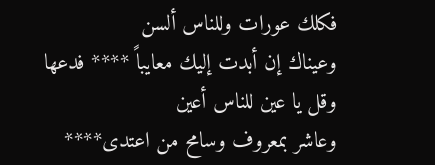فكلك عورات وللناس ألسن
وعيناك إن أبدت إليك معايباً **** فدعها وقل يا عين للناس أعين
وعاشر بمعروف وسامح من اعتدى****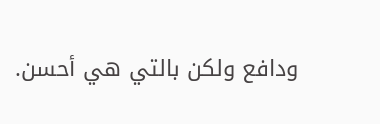ودافع ولكن بالتي هي أحسن.